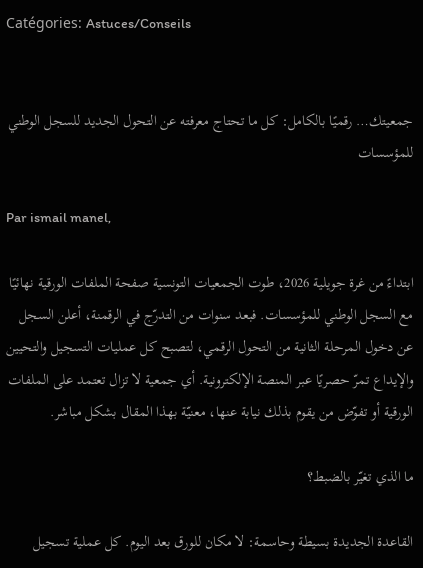Catégories: Astuces/Conseils


جمعيتك… رقميًا بالكامل: كل ما تحتاج معرفته عن التحول الجديد للسجل الوطني للمؤسسات

Par ismail manel,

ابتداءً من غرة جويلية 2026، طوت الجمعيات التونسية صفحة الملفات الورقية نهائيًا مع السجل الوطني للمؤسسات. فبعد سنوات من التدرّج في الرقمنة، أعلن السجل عن دخول المرحلة الثانية من التحول الرقمي، لتصبح كل عمليات التسجيل والتحيين والإيداع تمرّ حصريًا عبر المنصة الإلكترونية. أي جمعية لا تزال تعتمد على الملفات الورقية أو تفوّض من يقوم بذلك نيابة عنها، معنيّة بهذا المقال بشكل مباشر.

ما الذي تغيّر بالضبط؟

القاعدة الجديدة بسيطة وحاسمة: لا مكان للورق بعد اليوم. كل عملية تسجيل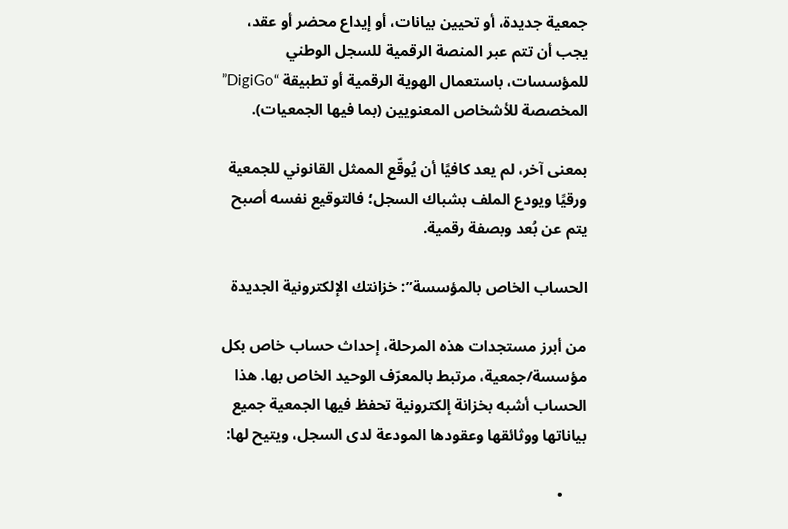جمعية جديدة، أو تحيين بيانات، أو إيداع محضر أو عقد، يجب أن تتم عبر المنصة الرقمية للسجل الوطني للمؤسسات، باستعمال الهوية الرقمية أو تطبيقة “DigiGo” المخصصة للأشخاص المعنويين (بما فيها الجمعيات).

بمعنى آخر، لم يعد كافيًا أن يُوقّع الممثل القانوني للجمعية ورقيًا ويودع الملف بشباك السجل؛ فالتوقيع نفسه أصبح يتم عن بُعد وبصفة رقمية.

الحساب الخاص بالمؤسسة”: خزانتك الإلكترونية الجديدة

من أبرز مستجدات هذه المرحلة، إحداث حساب خاص بكل مؤسسة/جمعية، مرتبط بالمعرّف الوحيد الخاص بها. هذا الحساب أشبه بخزانة إلكترونية تحفظ فيها الجمعية جميع بياناتها ووثائقها وعقودها المودعة لدى السجل، ويتيح لها:

      •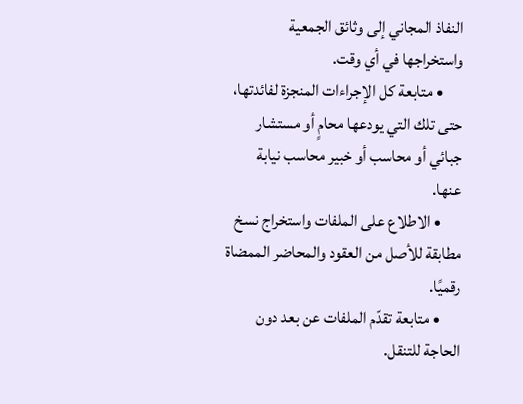النفاذ المجاني إلى وثائق الجمعية واستخراجها في أي وقت.
      • متابعة كل الإجراءات المنجزة لفائدتها، حتى تلك التي يودعها محامٍ أو مستشار جبائي أو محاسب أو خبير محاسب نيابة عنها.
      • الاطلاع على الملفات واستخراج نسخ مطابقة للأصل من العقود والمحاضر الممضاة رقميًا.
      • متابعة تقدّم الملفات عن بعد دون الحاجة للتنقل.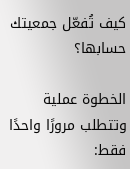كيف تُفعّل جمعيتك حسابها؟

الخطوة عملية وتتطلب مرورًا واحدًا فقط: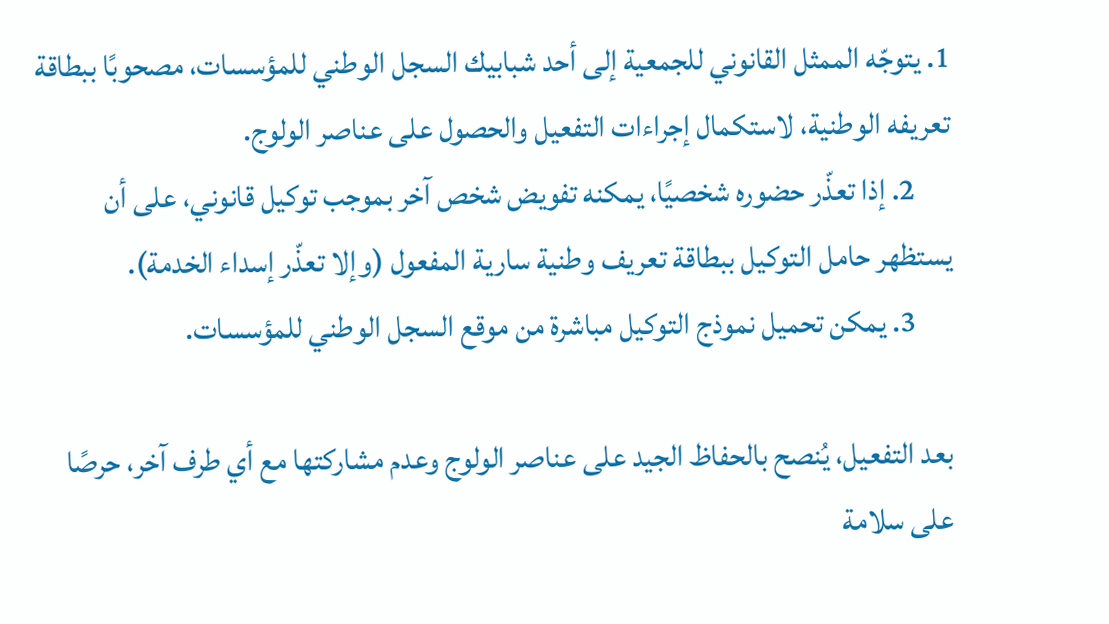1. يتوجّه الممثل القانوني للجمعية إلى أحد شبابيك السجل الوطني للمؤسسات، مصحوبًا ببطاقة تعريفه الوطنية، لاستكمال إجراءات التفعيل والحصول على عناصر الولوج.
      2. إذا تعذّر حضوره شخصيًا، يمكنه تفويض شخص آخر بموجب توكيل قانوني، على أن يستظهر حامل التوكيل ببطاقة تعريف وطنية سارية المفعول (وإلا تعذّر إسداء الخدمة).
      3. يمكن تحميل نموذج التوكيل مباشرة من موقع السجل الوطني للمؤسسات.

بعد التفعيل، يُنصح بالحفاظ الجيد على عناصر الولوج وعدم مشاركتها مع أي طرف آخر، حرصًا على سلامة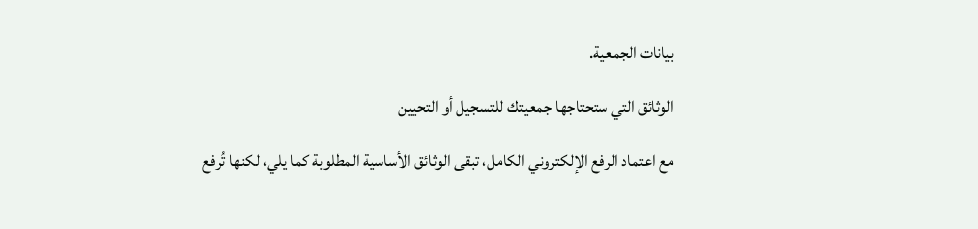بيانات الجمعية.

الوثائق التي ستحتاجها جمعيتك للتسجيل أو التحيين

مع اعتماد الرفع الإلكتروني الكامل، تبقى الوثائق الأساسية المطلوبة كما يلي، لكنها تُرفع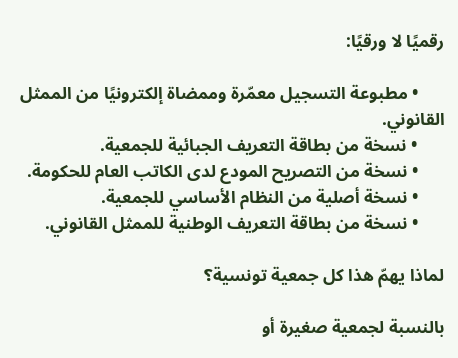رقميًا لا ورقيًا:

      • مطبوعة التسجيل معمّرة وممضاة إلكترونيًا من الممثل القانوني.
      • نسخة من بطاقة التعريف الجبائية للجمعية.
      • نسخة من التصريح المودع لدى الكاتب العام للحكومة.
      • نسخة أصلية من النظام الأساسي للجمعية.
      • نسخة من بطاقة التعريف الوطنية للممثل القانوني.

لماذا يهمّ هذا كل جمعية تونسية؟

بالنسبة لجمعية صغيرة أو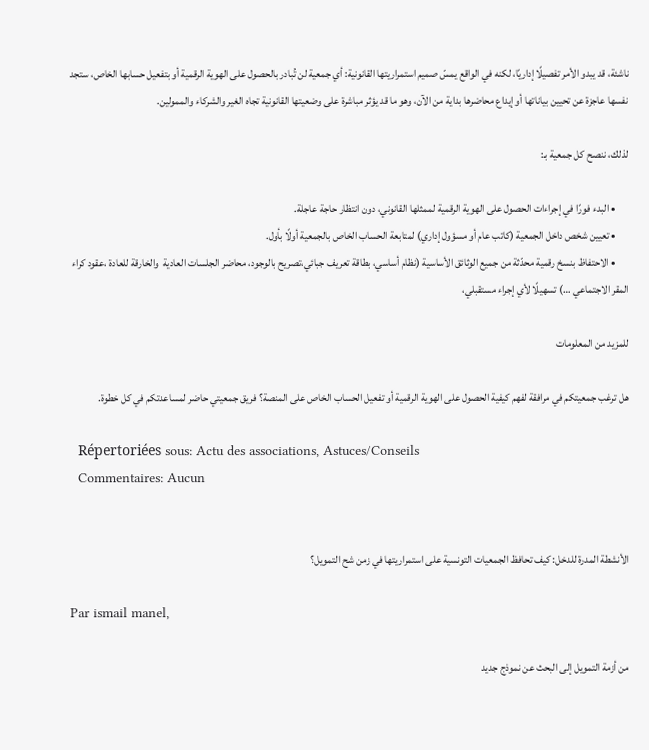ناشئة، قد يبدو الأمر تفصيلًا إداريًا، لكنه في الواقع يمسّ صميم استمراريتها القانونية: أي جمعية لن تُبادر بالحصول على الهوية الرقمية أو بتفعيل حسابها الخاص، ستجد نفسها عاجزة عن تحيين بياناتها أو إيداع محاضرها بداية من الآن، وهو ما قد يؤثر مباشرة على وضعيتها القانونية تجاه الغير والشركاء والممولين.

لذلك، ننصح كل جمعية بـ:

      • البدء فورًا في إجراءات الحصول على الهوية الرقمية لممثلها القانوني، دون انتظار حاجة عاجلة.
      • تعيين شخص داخل الجمعية (كاتب عام أو مسؤول إداري) لمتابعة الحساب الخاص بالجمعية أولًا بأول.
      • الاحتفاظ بنسخ رقمية محدّثة من جميع الوثائق الأساسية (نظام أساسي، بطاقة تعريف جبائي،تصريح بالوجود، محاضر الجلسات العادية  والخارقة للعادة ،عقود كراء المقر الاجتماعي …) تسهيلًا لأي إجراء مستقبلي،

للمزيد من المعلومات

هل ترغب جمعيتكم في مرافقة لفهم كيفية الحصول على الهوية الرقمية أو تفعيل الحساب الخاص على المنصة؟ فريق جمعيتي حاضر لمساعدتكم في كل خطوة.

  Répertoriées sous: Actu des associations, Astuces/Conseils
  Commentaires: Aucun


الأنشطة المدرة للدخل: كيف تحافظ الجمعيات التونسية على استمراريتها في زمن شح التمويل؟

Par ismail manel,

من أزمة التمويل إلى البحث عن نموذج جديد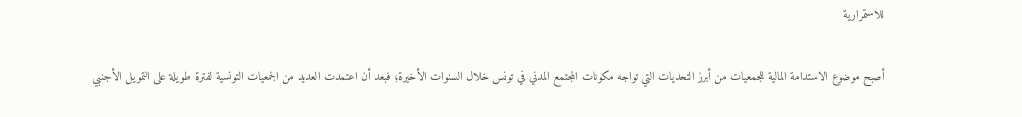للاستمرارية

أصبح موضوع الاستدامة المالية للجمعيات من أبرز التحديات التي تواجه مكونات المجتمع المدني في تونس خلال السنوات الأخيرة؛ فبعد أن اعتمدت العديد من الجمعيات التونسية لفترة طويلة على التمويل الأجنبي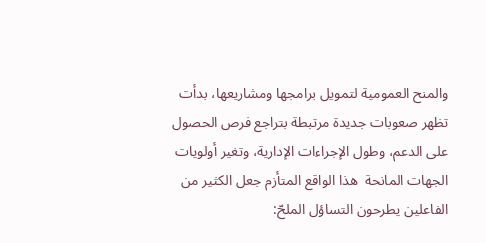والمنح العمومية لتمويل برامجها ومشاريعها، بدأت تظهر صعوبات جديدة مرتبطة بتراجع فرص الحصول على الدعم، وطول الإجراءات الإدارية، وتغير أولويات الجهات المانحة  هذا الواقع المتأزم جعل الكثير من الفاعلين يطرحون التساؤل الملحّ: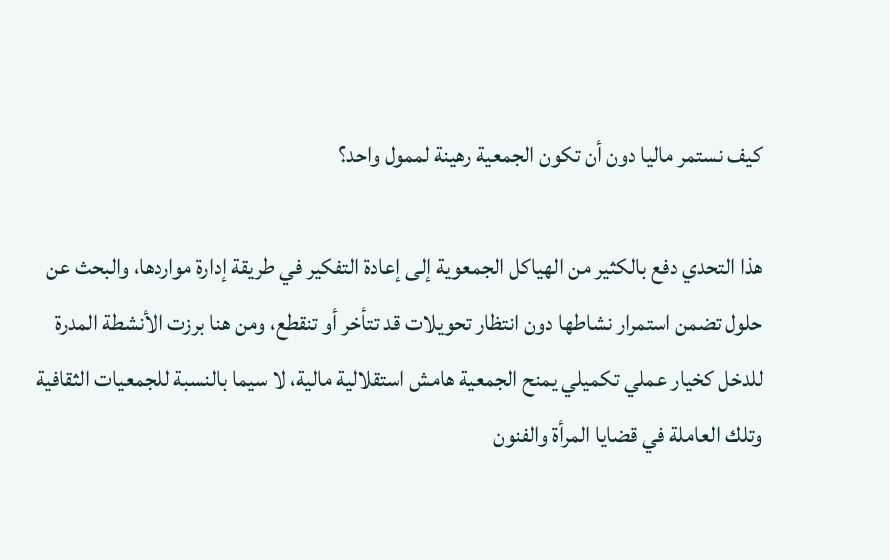كيف نستمر ماليا دون أن تكون الجمعية رهينة لممول واحد؟

هذا التحدي دفع بالكثير من الهياكل الجمعوية إلى إعادة التفكير في طريقة إدارة مواردها، والبحث عن حلول تضمن استمرار نشاطها دون انتظار تحويلات قد تتأخر أو تنقطع، ومن هنا برزت الأنشطة المدرة للدخل كخيار عملي تكميلي يمنح الجمعية هامش استقلالية مالية، لا سيما بالنسبة للجمعيات الثقافية وتلك العاملة في قضايا المرأة والفنون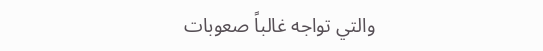والتي تواجه غالباً صعوبات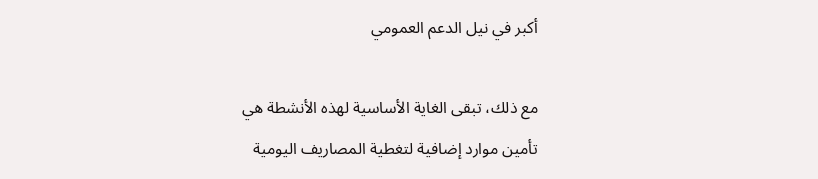أكبر في نيل الدعم العمومي

مع ذلك، تبقى الغاية الأساسية لهذه الأنشطة هي تأمين موارد إضافية لتغطية المصاريف اليومية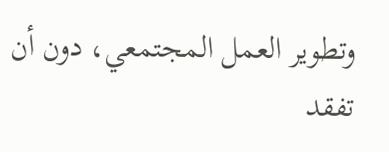وتطوير العمل المجتمعي، دون أن تفقد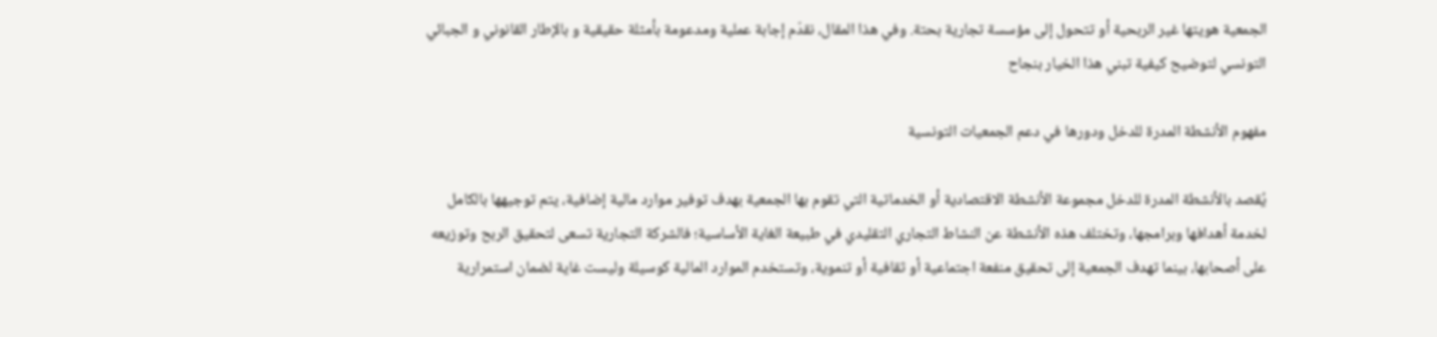الجمعية هويتها غير الربحية أو تتحول إلى مؤسسة تجارية بحتة. وفي هذا المقال، نقدّم إجابة عملية ومدعومة بأمثلة حقيقية و بالإطار القانوني و الجبائي التونسي لتوضيح كيفية تبني هذا الخيار بنجاح

مفهوم الأنشطة المدرة للدخل ودورها في دعم الجمعيات التونسية

يُقصد بالأنشطة المدرة للدخل مجموعة الأنشطة الاقتصادية أو الخدماتية التي تقوم بها الجمعية بهدف توفير موارد مالية إضافية، يتم توجيهها بالكامل لخدمة أهدافها وبرامجها، وتختلف هذه الأنشطة عن النشاط التجاري التقليدي في طبيعة الغاية الأساسية؛ فالشركة التجارية تسعى لتحقيق الربح وتوزيعه على أصحابها، بينما تهدف الجمعية إلى تحقيق منفعة اجتماعية أو ثقافية أو تنموية، وتستخدم الموارد المالية كوسيلة وليست غاية لضمان استمرارية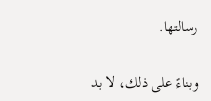رسالتها.

وبناءً على ذلك، لا بد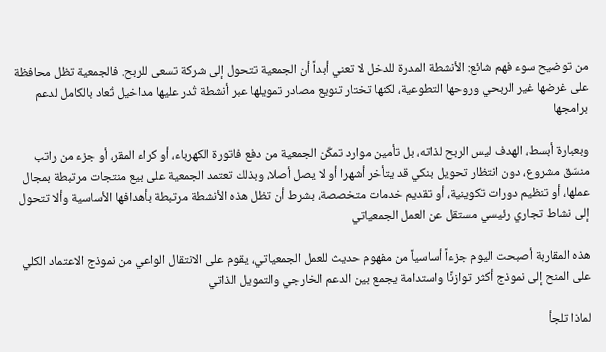من توضيح سوء فهم شائع: الأنشطة المدرة للدخل لا تعني أبداً أن الجمعية تتحول إلى شركة تسعى للربح. فالجمعية تظل محافظة على غرضها غير الربحي وروحها التطوعية، لكنها تختار تنويع مصادر تمويلها عبر أنشطة تُدر عليها مداخيل تُعاد بالكامل لدعم برامجها

وبعبارة أبسط، الهدف ليس الربح لذاته، بل تأمين موارد تمكّن الجمعية من دفع فاتورة الكهرباء، أو كراء المقر، أو جزء من راتب منسّق مشروع، دون انتظار تحويل بنكي قد يتأخر أشهرا أو لا يصل أصلا، وبذلك تعتمد الجمعية على بيع منتجات مرتبطة بمجال عملها، أو تنظيم دورات تكوينية، أو تقديم خدمات متخصصة، بشرط أن تظل هذه الأنشطة مرتبطة بأهدافها الأساسية وألا تتحول إلى نشاط تجاري رئيسي مستقل عن العمل الجمعياتي

هذه المقاربة أصبحت اليوم جزءاً أساسياً من مفهوم حديث للعمل الجمعياتي، يقوم على الانتقال الواعي من نموذج الاعتماد الكلي على المنح إلى نموذج أكثر توازنًا واستدامة يجمع بين الدعم الخارجي والتمويل الذاتي

لماذا تلجأ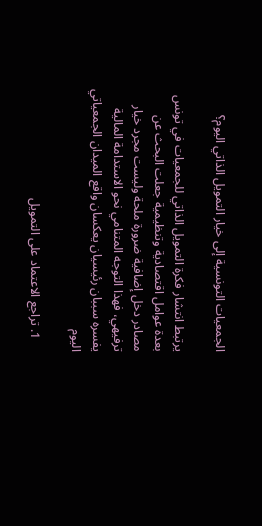الجمعيات التونسية إلى خيار التمويل الذاتي اليوم؟

يرتبط انتشار فكرة التمويل الذاتي للجمعيات في تونس بعدة عوامل اقتصادية وتنظيمية جعلت البحث عن مصادر دخل إضافية ضرورة ملحة وليست مجرد خيار ترفيهي، فهذا التوجه المتنامي نحو الاستدامة المالية يفسره سببان رئيسيان يعكسان واقع الميدان الجمعياتي اليوم

    1. تراجع الاعتماد على التمويل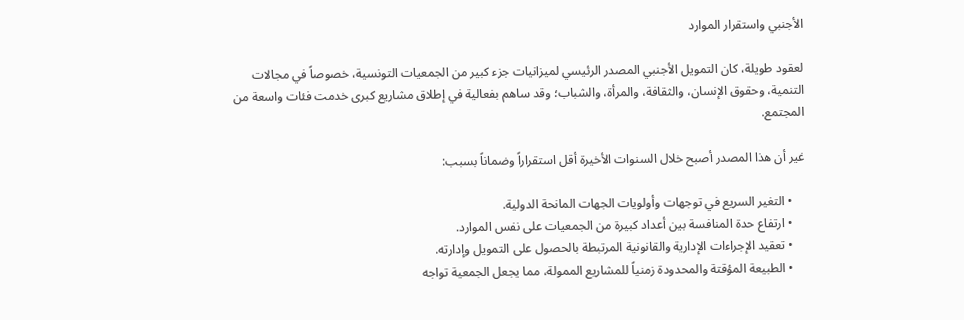الأجنبي واستقرار الموارد

لعقود طويلة، كان التمويل الأجنبي المصدر الرئيسي لميزانيات جزء كبير من الجمعيات التونسية، خصوصاً في مجالات التنمية، وحقوق الإنسان، والثقافة، والمرأة، والشباب؛ وقد ساهم بفعالية في إطلاق مشاريع كبرى خدمت فئات واسعة من المجتمع.

غير أن هذا المصدر أصبح خلال السنوات الأخيرة أقل استقراراً وضماناً بسبب:

    • التغير السريع في توجهات وأولويات الجهات المانحة الدولية.
    • ارتفاع حدة المنافسة بين أعداد كبيرة من الجمعيات على نفس الموارد.
    • تعقيد الإجراءات الإدارية والقانونية المرتبطة بالحصول على التمويل وإدارته.
    • الطبيعة المؤقتة والمحدودة زمنياً للمشاريع الممولة، مما يجعل الجمعية تواجه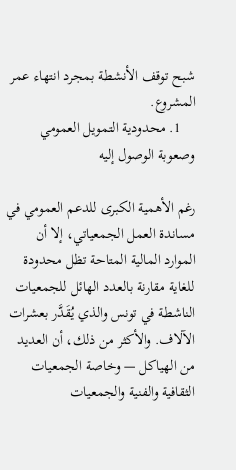شبح توقف الأنشطة بمجرد انتهاء عمر المشروع.
    1. محدودية التمويل العمومي وصعوبة الوصول إليه

رغم الأهمية الكبرى للدعم العمومي في مساندة العمل الجمعياتي، إلا أن الموارد المالية المتاحة تظل محدودة للغاية مقارنة بالعدد الهائل للجمعيات الناشطة في تونس والذي يُقَدَّر بعشرات الآلاف. والأكثر من ذلك، أن العديد من الهياكل — وخاصة الجمعيات الثقافية والفنية والجمعيات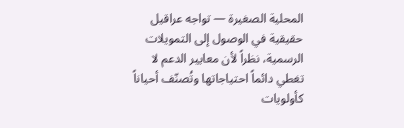المحلية الصغيرة — تواجه عراقيل حقيقية في الوصول إلى التمويلات الرسمية، نظراً لأن معايير الدعم لا تغطي دائماً احتياجاتها وتُصنّف أحياناً كأولويات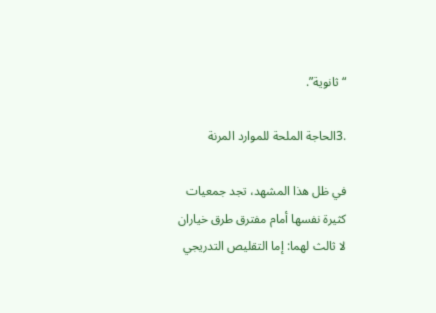“ثانوية”.

.3الحاجة الملحة للموارد المرنة

في ظل هذا المشهد، تجد جمعيات كثيرة نفسها أمام مفترق طرق خياران لا ثالث لهما: إما التقليص التدريجي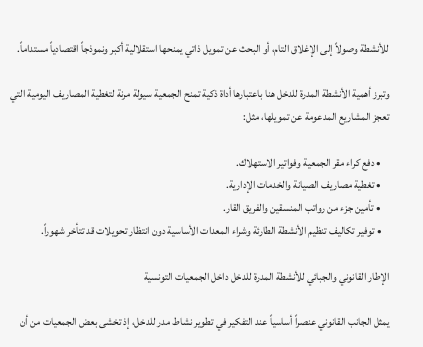للأنشطة وصولاً إلى الإغلاق التام، أو البحث عن تمويل ذاتي يمنحها استقلالية أكبر ونموذجاً اقتصادياً مستداماً.

وتبرز أهمية الأنشطة المدرة للدخل هنا باعتبارها أداة ذكية تمنح الجمعية سيولة مرنة لتغطية المصاريف اليومية التي تعجز المشاريع المدعومة عن تمويلها، مثل:

    • دفع كراء مقر الجمعية وفواتير الاستهلاك.
    • تغطية مصاريف الصيانة والخدمات الإدارية.
    • تأمين جزء من رواتب المنسقين والفريق القار.
    • توفير تكاليف تنظيم الأنشطة الطارئة وشراء المعدات الأساسية دون انتظار تحويلات قد تتأخر شهوراً.

الإطار القانوني والجبائي للأنشطة المدرة للدخل داخل الجمعيات التونسية

يمثل الجانب القانوني عنصراً أساسياً عند التفكير في تطوير نشاط مدر للدخل، إذ تخشى بعض الجمعيات من أن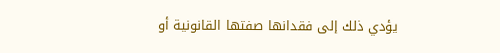يؤدي ذلك إلى فقدانها صفتها القانونية أو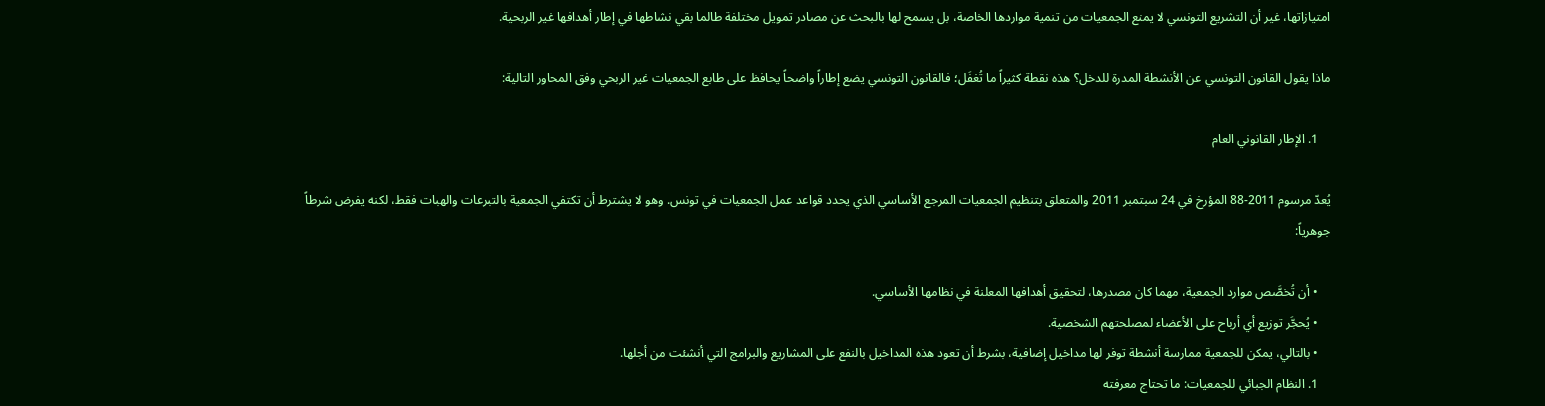امتيازاتها، غير أن التشريع التونسي لا يمنع الجمعيات من تنمية مواردها الخاصة، بل يسمح لها بالبحث عن مصادر تمويل مختلفة طالما بقي نشاطها في إطار أهدافها غير الربحية.

ماذا يقول القانون التونسي عن الأنشطة المدرة للدخل؟ هذه نقطة كثيراً ما تُغفَل؛ فالقانون التونسي يضع إطاراً واضحاً يحافظ على طابع الجمعيات غير الربحي وفق المحاور التالية:

    1. الإطار القانوني العام

يُعدّ مرسوم 2011-88 المؤرخ في 24 سبتمبر 2011 والمتعلق بتنظيم الجمعيات المرجع الأساسي الذي يحدد قواعد عمل الجمعيات في تونس. وهو لا يشترط أن تكتفي الجمعية بالتبرعات والهبات فقط، لكنه يفرض شرطاً جوهرياً:

    • أن تُخصَّص موارد الجمعية، مهما كان مصدرها، لتحقيق أهدافها المعلنة في نظامها الأساسي.
    • يُحجَّر توزيع أي أرباح على الأعضاء لمصلحتهم الشخصية.
    • بالتالي، يمكن للجمعية ممارسة أنشطة توفر لها مداخيل إضافية، بشرط أن تعود هذه المداخيل بالنفع على المشاريع والبرامج التي أنشئت من أجلها.
    1. النظام الجبائي للجمعيات: ما تحتاج معرفته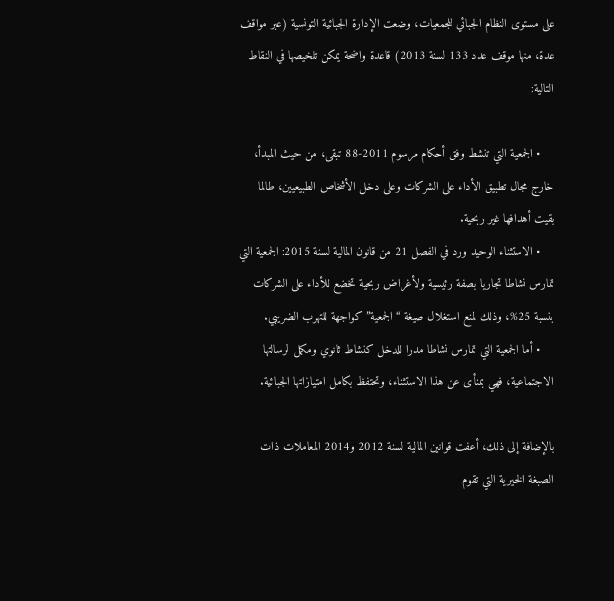على مستوى النظام الجبائي للجمعيات، وضعت الإدارة الجبائية التونسية (عبر مواقف عدة، منها موقف عدد 133 لسنة 2013) قاعدة واضحة يمكن تلخيصها في النقاط التالية:

    • الجمعية التي تنشط وفق أحكام مرسوم 2011-88 تبقى، من حيث المبدأ، خارج مجال تطبيق الأداء على الشركات وعلى دخل الأشخاص الطبيعيين، طالما بقيت أهدافها غير ربحية.
    • الاستثناء الوحيد ورد في الفصل 21 من قانون المالية لسنة 2015: الجمعية التي تمارس نشاطا تجاريا بصفة رئيسية ولأغراض ربحية تخضع للأداء على الشركات بنسبة 25%، وذلك لمنع استغلال صيغة “الجمعية” كواجهة للتهرب الضريبي.
    • أما الجمعية التي تمارس نشاطا مدرا للدخل كنشاط ثانوي ومكمل لرسالتها الاجتماعية، فهي بمنأى عن هذا الاستثناء، وتحتفظ بكامل امتيازاتها الجبائية.

بالإضافة إلى ذلك، أعفت قوانين المالية لسنة 2012 و2014 المعاملات ذات الصبغة الخيرية التي تقوم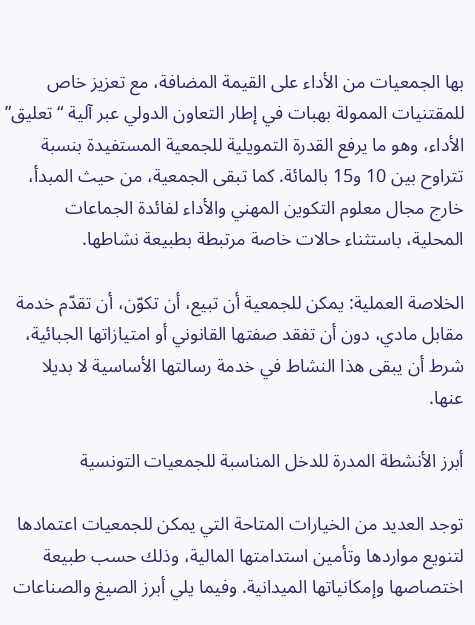بها الجمعيات من الأداء على القيمة المضافة، مع تعزيز خاص للمقتنيات الممولة بهبات في إطار التعاون الدولي عبر آلية “تعليق” الأداء، وهو ما يرفع القدرة التمويلية للجمعية المستفيدة بنسبة تتراوح بين 10 و15 بالمائة. كما تبقى الجمعية، من حيث المبدأ، خارج مجال معلوم التكوين المهني والأداء لفائدة الجماعات المحلية، باستثناء حالات خاصة مرتبطة بطبيعة نشاطها.

الخلاصة العملية: يمكن للجمعية أن تبيع، أن تكوّن، أن تقدّم خدمة مقابل مادي، دون أن تفقد صفتها القانوني أو امتيازاتها الجبائية، شرط أن يبقى هذا النشاط في خدمة رسالتها الأساسية لا بديلا عنها.

أبرز الأنشطة المدرة للدخل المناسبة للجمعيات التونسية

توجد العديد من الخيارات المتاحة التي يمكن للجمعيات اعتمادها لتنويع مواردها وتأمين استدامتها المالية، وذلك حسب طبيعة اختصاصها وإمكانياتها الميدانية. وفيما يلي أبرز الصيغ والصناعات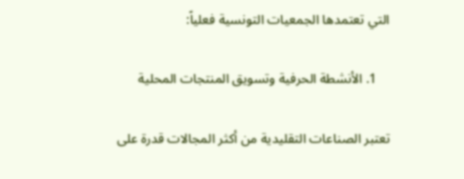التي تعتمدها الجمعيات التونسية فعلياً:

    1. الأنشطة الحرفية وتسويق المنتجات المحلية

تعتبر الصناعات التقليدية من أكثر المجالات قدرة على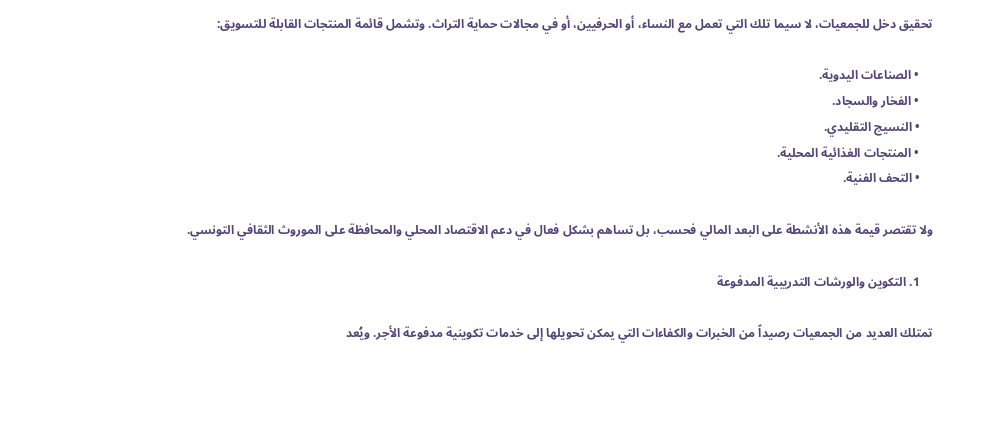تحقيق دخل للجمعيات، لا سيما تلك التي تعمل مع النساء، أو الحرفيين، أو في مجالات حماية التراث. وتشمل قائمة المنتجات القابلة للتسويق:

    • الصناعات اليدوية.
    • الفخار والسجاد.
    • النسيج التقليدي.
    • المنتجات الغذائية المحلية.
    • التحف الفنية.

ولا تقتصر قيمة هذه الأنشطة على البعد المالي فحسب، بل تساهم بشكل فعال في دعم الاقتصاد المحلي والمحافظة على الموروث الثقافي التونسي.

    1. التكوين والورشات التدريبية المدفوعة

تمتلك العديد من الجمعيات رصيداً من الخبرات والكفاءات التي يمكن تحويلها إلى خدمات تكوينية مدفوعة الأجر. ويُعد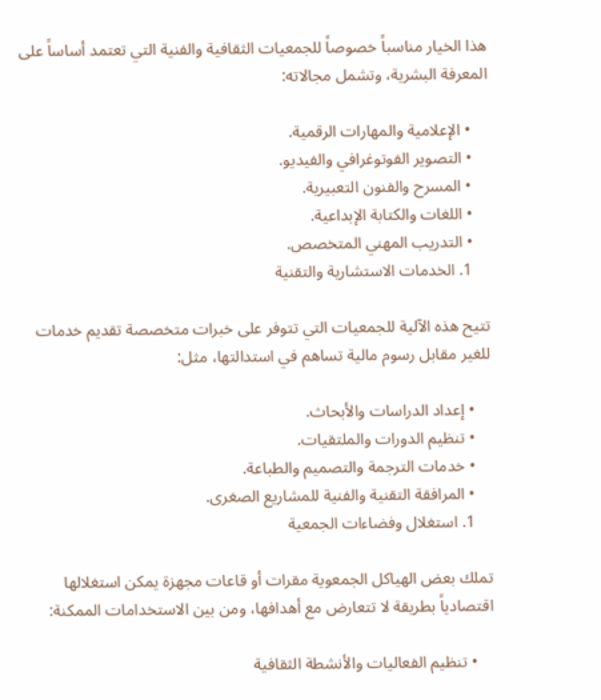هذا الخيار مناسباً خصوصاً للجمعيات الثقافية والفنية التي تعتمد أساساً على المعرفة البشرية، وتشمل مجالاته:

    • الإعلامية والمهارات الرقمية.
    • التصوير الفوتوغرافي والفيديو.
    • المسرح والفنون التعبيرية.
    • اللغات والكتابة الإبداعية.
    • التدريب المهني المتخصص.
    1. الخدمات الاستشارية والتقنية

تتيح هذه الآلية للجمعيات التي تتوفر على خبرات متخصصة تقديم خدمات للغير مقابل رسوم مالية تساهم في استدالتها، مثل:

    • إعداد الدراسات والأبحاث.
    • تنظيم الدورات والملتقيات.
    • خدمات الترجمة والتصميم والطباعة.
    • المرافقة التقنية والفنية للمشاريع الصغرى.
    1. استغلال وفضاءات الجمعية

تملك بعض الهياكل الجمعوية مقرات أو قاعات مجهزة يمكن استغلالها اقتصادياً بطريقة لا تتعارض مع أهدافها، ومن بين الاستخدامات الممكنة:

    • تنظيم الفعاليات والأنشطة الثقافية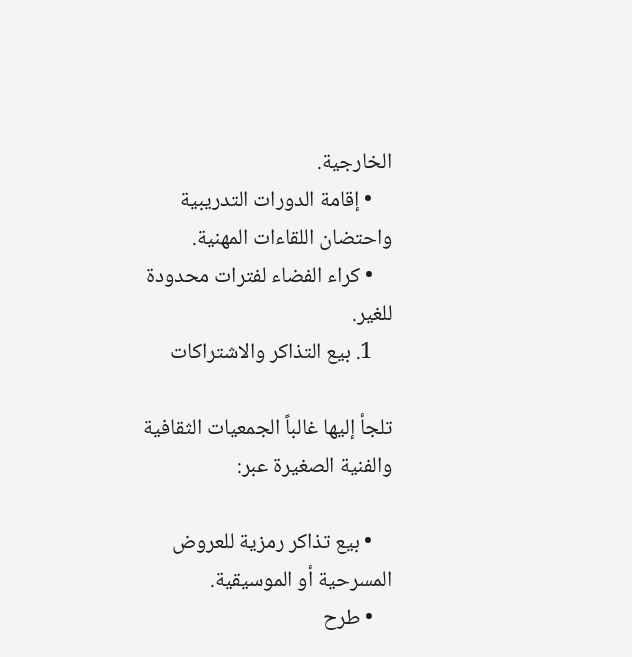الخارجية.
    • إقامة الدورات التدريبية واحتضان اللقاءات المهنية.
    • كراء الفضاء لفترات محدودة للغير.
    1. بيع التذاكر والاشتراكات

تلجأ إليها غالباً الجمعيات الثقافية والفنية الصغيرة عبر:

    • بيع تذاكر رمزية للعروض المسرحية أو الموسيقية.
    • طرح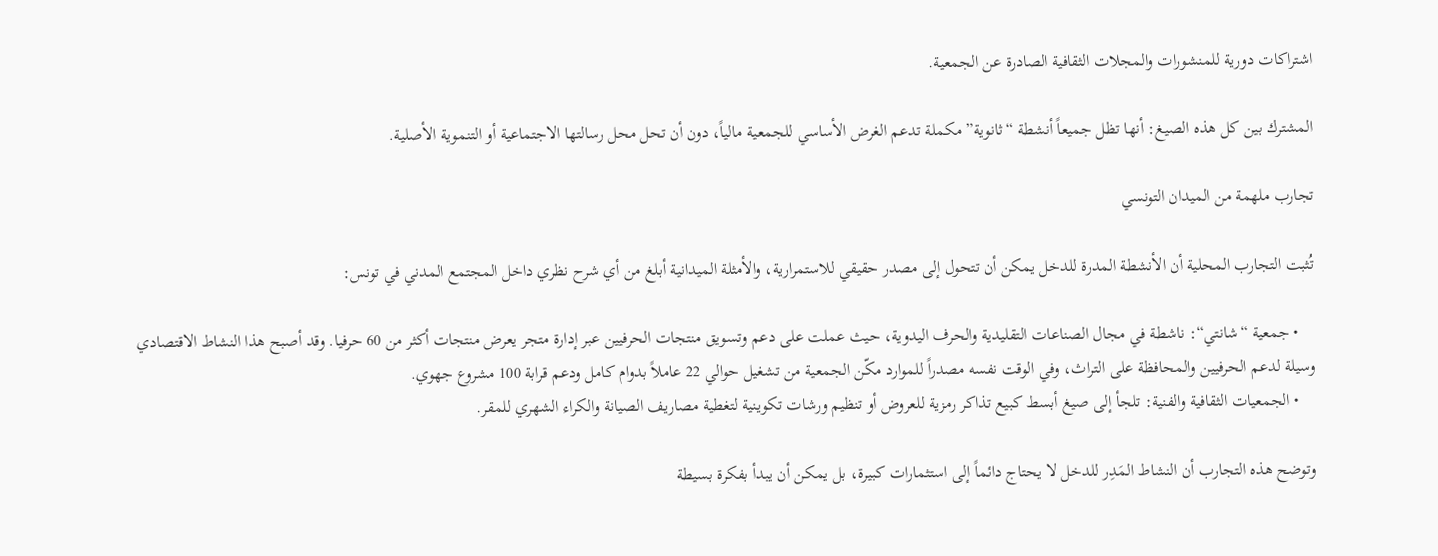اشتراكات دورية للمنشورات والمجلات الثقافية الصادرة عن الجمعية.

المشترك بين كل هذه الصيغ: أنها تظل جميعاً أنشطة “ثانوية” مكملة تدعم الغرض الأساسي للجمعية مالياً، دون أن تحل محل رسالتها الاجتماعية أو التنموية الأصلية.

تجارب ملهمة من الميدان التونسي

تُثبت التجارب المحلية أن الأنشطة المدرة للدخل يمكن أن تتحول إلى مصدر حقيقي للاستمرارية، والأمثلة الميدانية أبلغ من أي شرح نظري داخل المجتمع المدني في تونس:

    • جمعية “شانتي“: ناشطة في مجال الصناعات التقليدية والحرف اليدوية، حيث عملت على دعم وتسويق منتجات الحرفيين عبر إدارة متجر يعرض منتجات أكثر من 60 حرفيا. وقد أصبح هذا النشاط الاقتصادي وسيلة لدعم الحرفيين والمحافظة على التراث، وفي الوقت نفسه مصدراً للموارد مكّن الجمعية من تشغيل حوالي 22 عاملاً بدوام كامل ودعم قرابة 100 مشروع جهوي.
    • الجمعيات الثقافية والفنية: تلجأ إلى صيغ أبسط كبيع تذاكر رمزية للعروض أو تنظيم ورشات تكوينية لتغطية مصاريف الصيانة والكراء الشهري للمقر.

وتوضح هذه التجارب أن النشاط المَدِر للدخل لا يحتاج دائماً إلى استثمارات كبيرة، بل يمكن أن يبدأ بفكرة بسيطة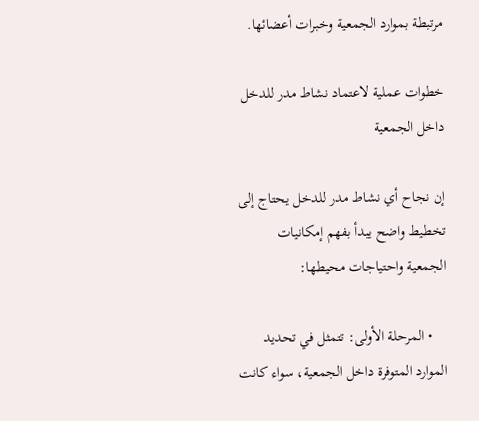مرتبطة بموارد الجمعية وخبرات أعضائها.

خطوات عملية لاعتماد نشاط مدر للدخل داخل الجمعية

إن نجاح أي نشاط مدر للدخل يحتاج إلى تخطيط واضح يبدأ بفهم إمكانيات الجمعية واحتياجات محيطها:

    • المرحلة الأولى: تتمثل في تحديد الموارد المتوفرة داخل الجمعية، سواء كانت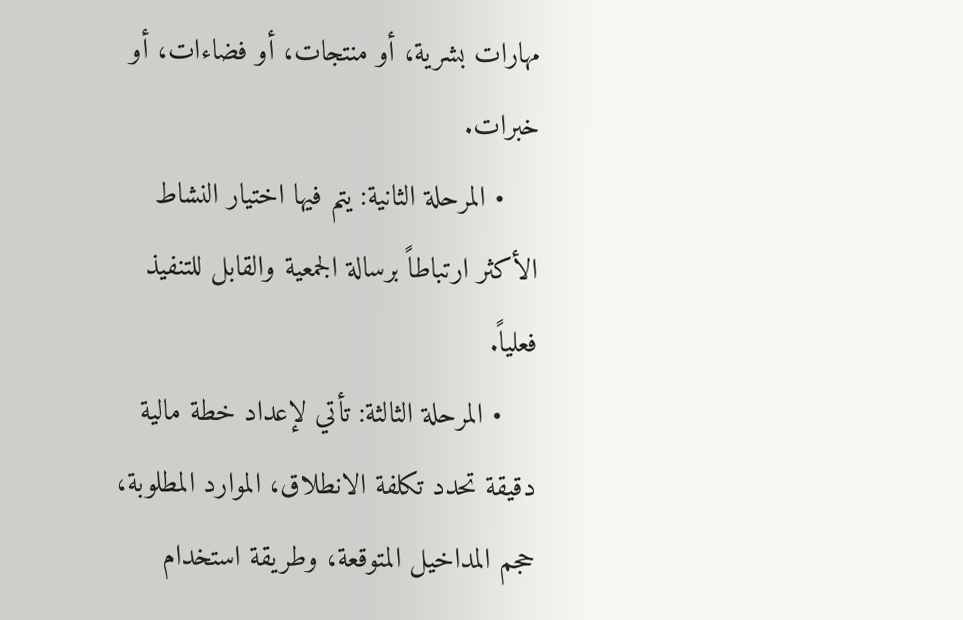مهارات بشرية، أو منتجات، أو فضاءات، أو خبرات.
    • المرحلة الثانية: يتم فيها اختيار النشاط الأكثر ارتباطاً برسالة الجمعية والقابل للتنفيذ فعلياً.
    • المرحلة الثالثة: تأتي لإعداد خطة مالية دقيقة تحدد تكلفة الانطلاق، الموارد المطلوبة، حجم المداخيل المتوقعة، وطريقة استخدام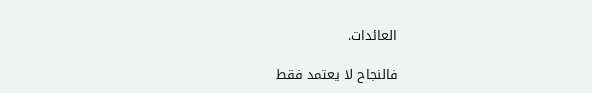العائدات.

فالنجاح لا يعتمد فقط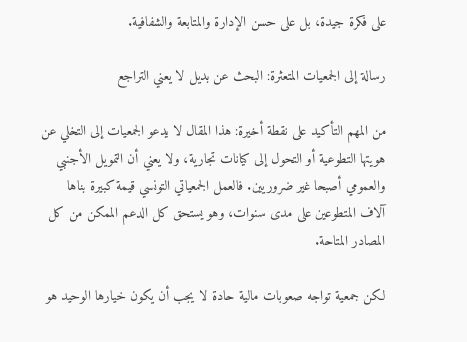على فكرة جيدة، بل على حسن الإدارة والمتابعة والشفافية.

رسالة إلى الجمعيات المتعثرة: البحث عن بديل لا يعني التراجع

من المهم التأكيد على نقطة أخيرة: هذا المقال لا يدعو الجمعيات إلى التخلي عن هويتها التطوعية أو التحول إلى كيانات تجارية، ولا يعني أن التمويل الأجنبي والعمومي أصبحا غير ضروريين. فالعمل الجمعياتي التونسي قيمة كبيرة بناها آلاف المتطوعين على مدى سنوات، وهو يستحق كل الدعم الممكن من كل المصادر المتاحة.

لكن جمعية تواجه صعوبات مالية حادة لا يجب أن يكون خيارها الوحيد هو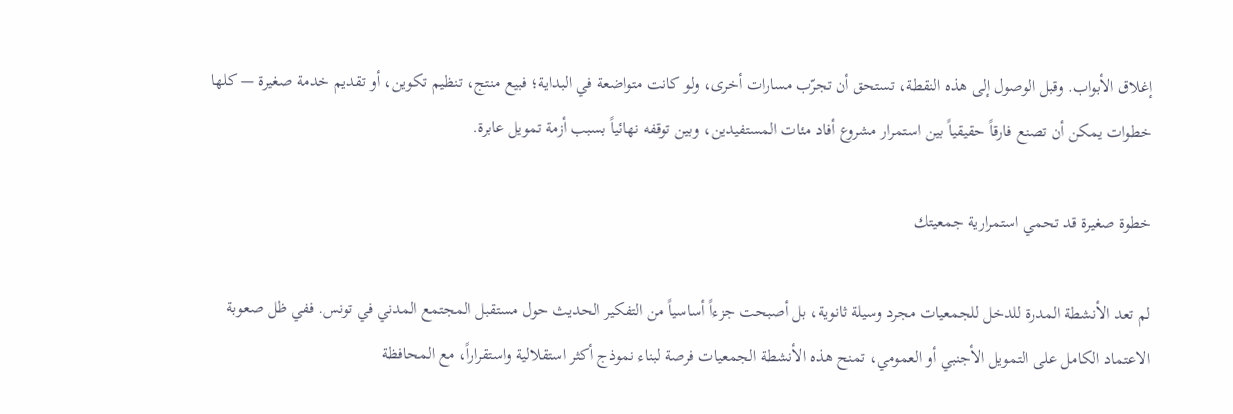إغلاق الأبواب. وقبل الوصول إلى هذه النقطة، تستحق أن تجرّب مسارات أخرى، ولو كانت متواضعة في البداية؛ فبيع منتج، تنظيم تكوين، أو تقديم خدمة صغيرة — كلها خطوات يمكن أن تصنع فارقاً حقيقياً بين استمرار مشروع أفاد مئات المستفيدين، وبين توقفه نهائياً بسبب أزمة تمويل عابرة.

خطوة صغيرة قد تحمي استمرارية جمعيتك

لم تعد الأنشطة المدرة للدخل للجمعيات مجرد وسيلة ثانوية، بل أصبحت جزءاً أساسياً من التفكير الحديث حول مستقبل المجتمع المدني في تونس. ففي ظل صعوبة الاعتماد الكامل على التمويل الأجنبي أو العمومي، تمنح هذه الأنشطة الجمعيات فرصة لبناء نموذج أكثر استقلالية واستقراراً، مع المحافظة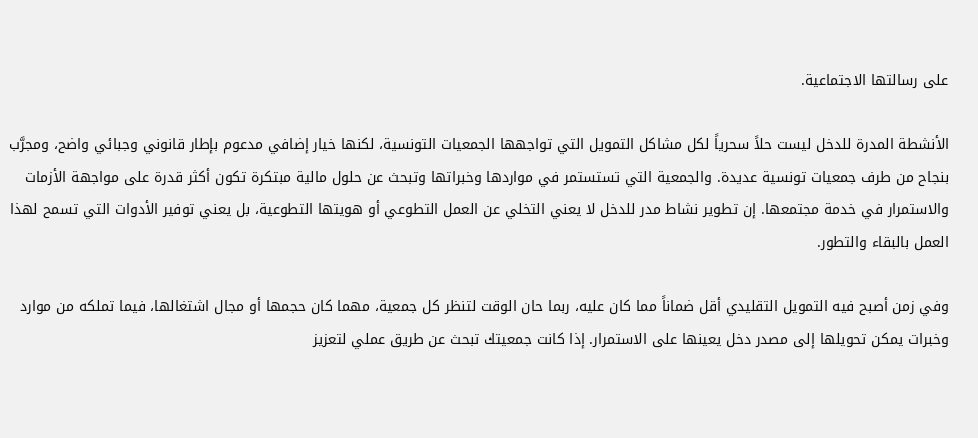على رسالتها الاجتماعية.

الأنشطة المدرة للدخل ليست حلاً سحرياً لكل مشاكل التمويل التي تواجهها الجمعيات التونسية، لكنها خيار إضافي مدعوم بإطار قانوني وجبائي واضح، ومجرَّب بنجاح من طرف جمعيات تونسية عديدة. والجمعية التي تستستمر في مواردها وخبراتها وتبحث عن حلول مالية مبتكرة تكون أكثر قدرة على مواجهة الأزمات والاستمرار في خدمة مجتمعها. إن تطوير نشاط مدر للدخل لا يعني التخلي عن العمل التطوعي أو هويتها التطوعية، بل يعني توفير الأدوات التي تسمح لهذا العمل بالبقاء والتطور.

وفي زمن أصبح فيه التمويل التقليدي أقل ضماناً مما كان عليه، ربما حان الوقت لتنظر كل جمعية، مهما كان حجمها أو مجال اشتغالها، فيما تملكه من موارد وخبرات يمكن تحويلها إلى مصدر دخل يعينها على الاستمرار. إذا كانت جمعيتك تبحث عن طريق عملي لتعزيز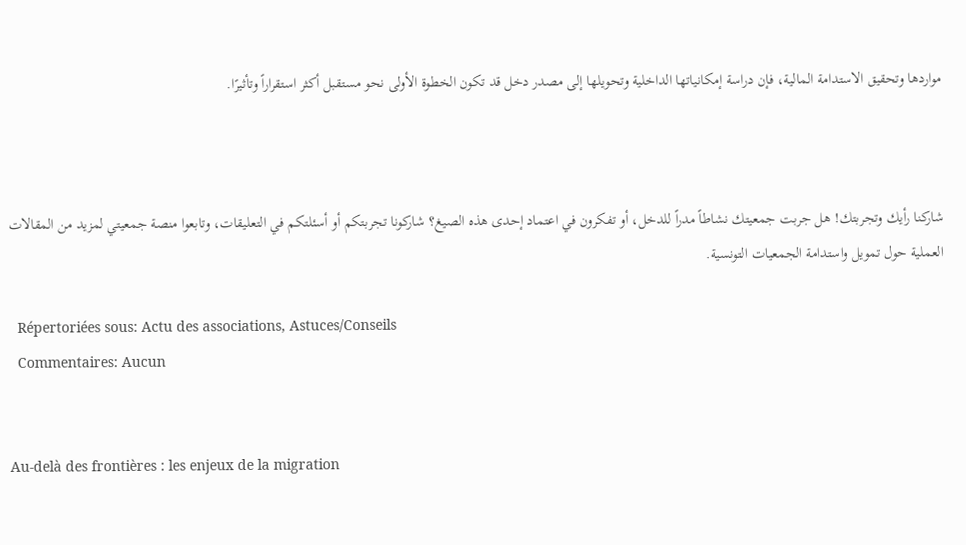مواردها وتحقيق الاستدامة المالية، فإن دراسة إمكانياتها الداخلية وتحويلها إلى مصدر دخل قد تكون الخطوة الأولى نحو مستقبل أكثر استقراراً وتأثيرًا.



شاركنا رأيك وتجربتك! هل جربت جمعيتك نشاطاً مدراً للدخل، أو تفكرون في اعتماد إحدى هذه الصيغ؟ شاركونا تجربتكم أو أسئلتكم في التعليقات، وتابعوا منصة جمعيتي لمزيد من المقالات العملية حول تمويل واستدامة الجمعيات التونسية.

  Répertoriées sous: Actu des associations, Astuces/Conseils
  Commentaires: Aucun


Au-delà des frontières : les enjeux de la migration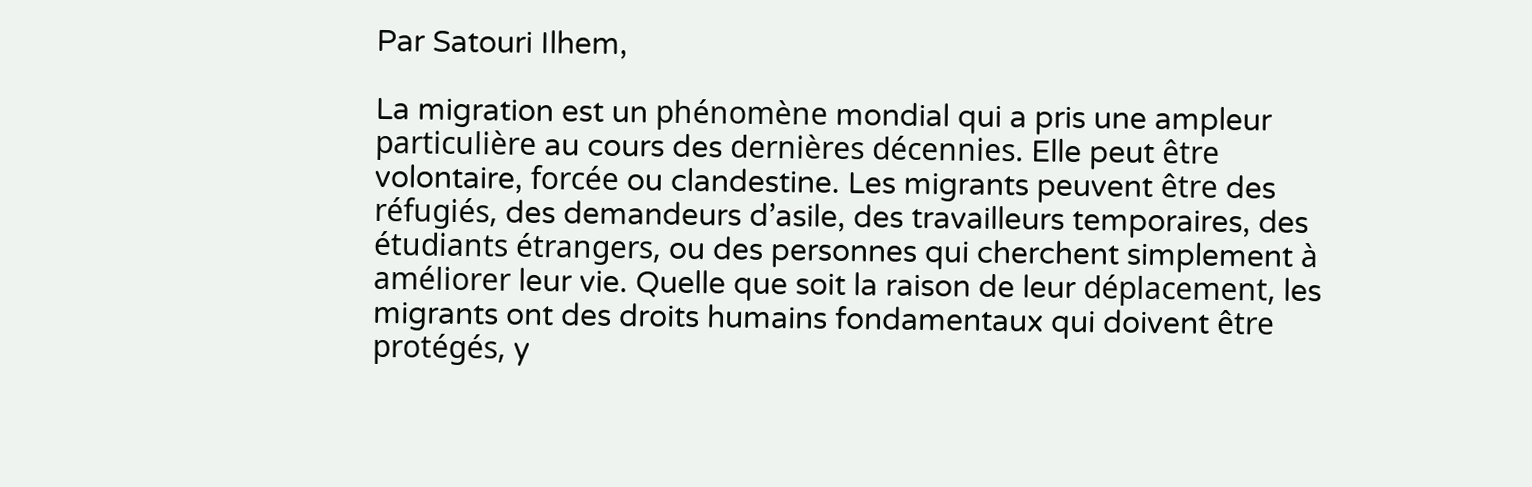Par Satouri Ilhem,

La migration est un phénomène mondial qui a pris une ampleur particulière au cours des dernières décennies. Elle peut être volontaire, forcée ou clandestine. Les migrants peuvent être des réfugiés, des demandeurs d’asile, des travailleurs temporaires, des étudiants étrangers, ou des personnes qui cherchent simplement à améliorer leur vie. Quelle que soit la raison de leur déplacement, les migrants ont des droits humains fondamentaux qui doivent être protégés, y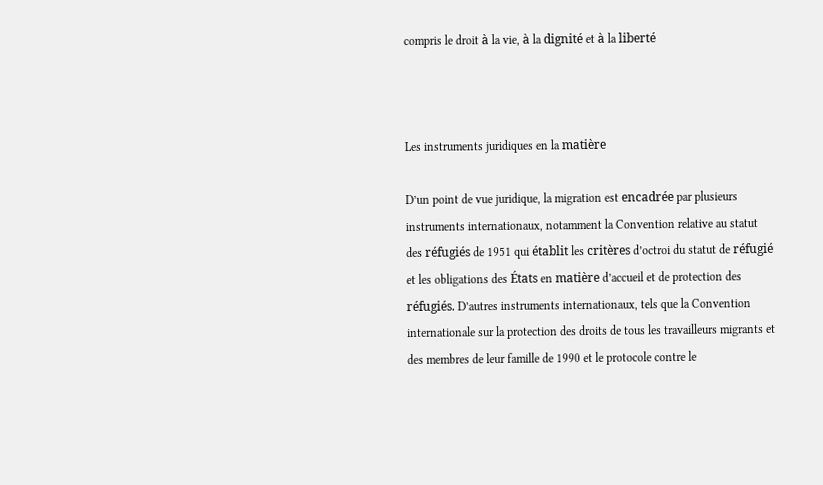compris le droit à la vie, à la dignité et à la liberté



Les instruments juridiques en la matière

D’un point de vue juridique, la migration est encadrée par plusieurs instruments internationaux, notamment la Convention relative au statut des réfugiés de 1951 qui établit les critères d’octroi du statut de réfugié et les obligations des États en matière d’accueil et de protection des réfugiés. D’autres instruments internationaux, tels que la Convention internationale sur la protection des droits de tous les travailleurs migrants et des membres de leur famille de 1990 et le protocole contre le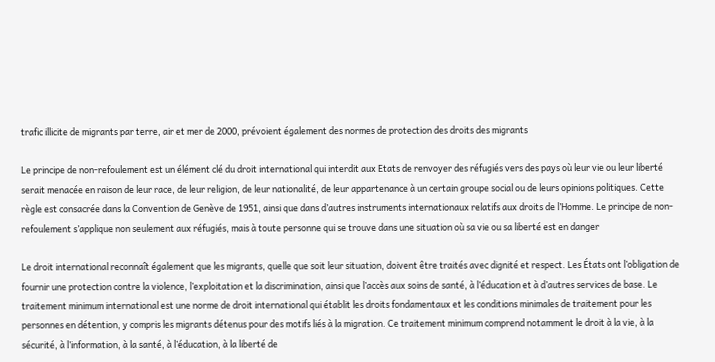trafic illicite de migrants par terre, air et mer de 2000, prévoient également des normes de protection des droits des migrants

Le principe de non-refoulement est un élément clé du droit international qui interdit aux Etats de renvoyer des réfugiés vers des pays où leur vie ou leur liberté serait menacée en raison de leur race, de leur religion, de leur nationalité, de leur appartenance à un certain groupe social ou de leurs opinions politiques. Cette règle est consacrée dans la Convention de Genève de 1951, ainsi que dans d’autres instruments internationaux relatifs aux droits de l’Homme. Le principe de non-refoulement s’applique non seulement aux réfugiés, mais à toute personne qui se trouve dans une situation où sa vie ou sa liberté est en danger

Le droit international reconnaît également que les migrants, quelle que soit leur situation, doivent être traités avec dignité et respect. Les États ont l’obligation de fournir une protection contre la violence, l’exploitation et la discrimination, ainsi que l’accès aux soins de santé, à l’éducation et à d’autres services de base. Le traitement minimum international est une norme de droit international qui établit les droits fondamentaux et les conditions minimales de traitement pour les personnes en détention, y compris les migrants détenus pour des motifs liés à la migration. Ce traitement minimum comprend notamment le droit à la vie, à la sécurité, à l’information, à la santé, à l’éducation, à la liberté de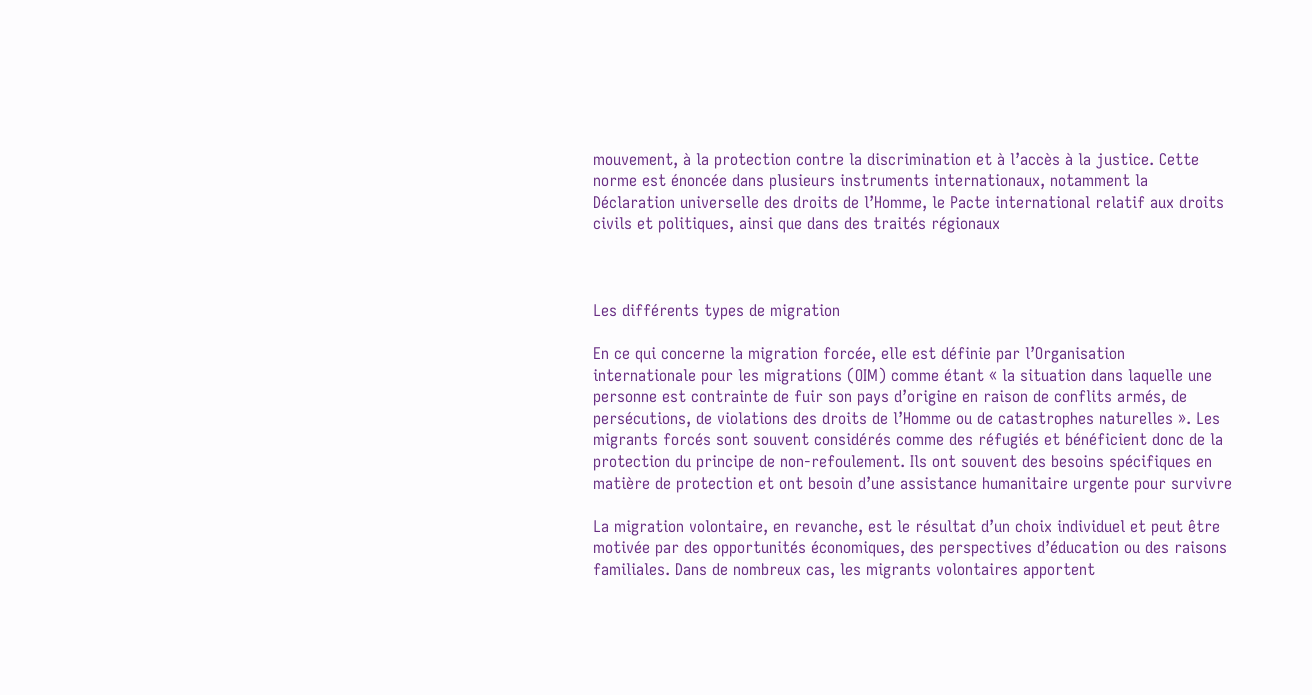mouvement, à la protection contre la discrimination et à l’accès à la justice. Cette norme est énoncée dans plusieurs instruments internationaux, notamment la Déclaration universelle des droits de l’Homme, le Pacte international relatif aux droits civils et politiques, ainsi que dans des traités régionaux



Les différents types de migration

En ce qui concerne la migration forcée, elle est définie par l’Organisation internationale pour les migrations (OIM) comme étant « la situation dans laquelle une personne est contrainte de fuir son pays d’origine en raison de conflits armés, de persécutions, de violations des droits de l’Homme ou de catastrophes naturelles ». Les migrants forcés sont souvent considérés comme des réfugiés et bénéficient donc de la protection du principe de non-refoulement. Ils ont souvent des besoins spécifiques en matière de protection et ont besoin d’une assistance humanitaire urgente pour survivre

La migration volontaire, en revanche, est le résultat d’un choix individuel et peut être motivée par des opportunités économiques, des perspectives d’éducation ou des raisons familiales. Dans de nombreux cas, les migrants volontaires apportent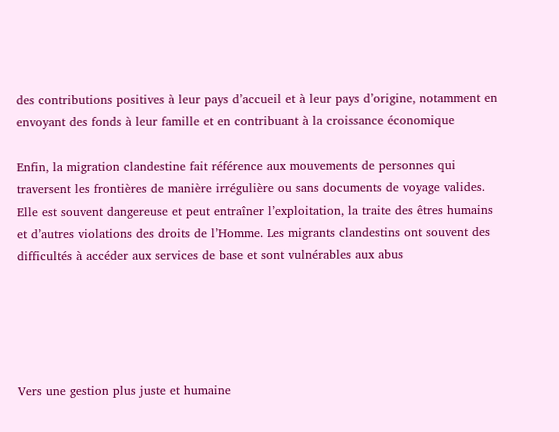des contributions positives à leur pays d’accueil et à leur pays d’origine, notamment en envoyant des fonds à leur famille et en contribuant à la croissance économique

Enfin, la migration clandestine fait référence aux mouvements de personnes qui traversent les frontières de manière irrégulière ou sans documents de voyage valides. Elle est souvent dangereuse et peut entraîner l’exploitation, la traite des êtres humains et d’autres violations des droits de l’Homme. Les migrants clandestins ont souvent des difficultés à accéder aux services de base et sont vulnérables aux abus





Vers une gestion plus juste et humaine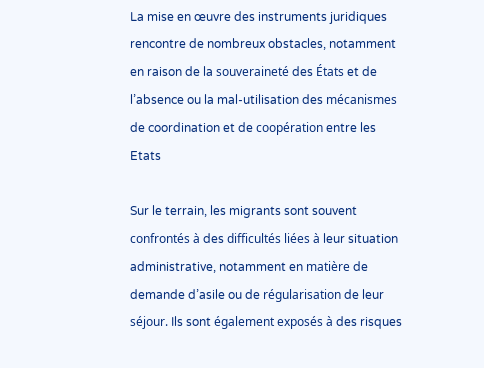La mise en œuvre des instruments juridiques rencontre de nombreux obstacles, notamment en raison de la souveraineté des États et de l’absence ou la mal-utilisation des mécanismes de coordination et de coopération entre les Etats

Sur le terrain, les migrants sont souvent confrontés à des difficultés liées à leur situation administrative, notamment en matière de demande d’asile ou de régularisation de leur séjour. Ils sont également exposés à des risques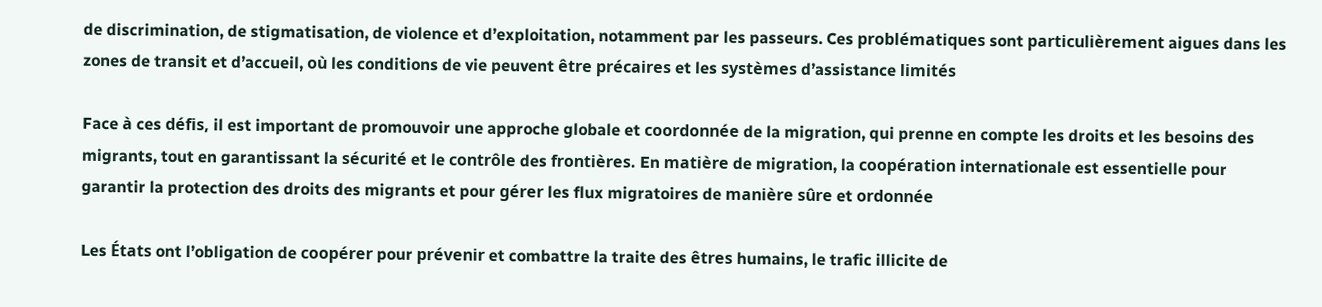de discrimination, de stigmatisation, de violence et d’exploitation, notamment par les passeurs. Ces problématiques sont particulièrement aigues dans les zones de transit et d’accueil, où les conditions de vie peuvent être précaires et les systèmes d’assistance limités

Face à ces défis, il est important de promouvoir une approche globale et coordonnée de la migration, qui prenne en compte les droits et les besoins des migrants, tout en garantissant la sécurité et le contrôle des frontières. En matière de migration, la coopération internationale est essentielle pour garantir la protection des droits des migrants et pour gérer les flux migratoires de manière sûre et ordonnée

Les États ont l’obligation de coopérer pour prévenir et combattre la traite des êtres humains, le trafic illicite de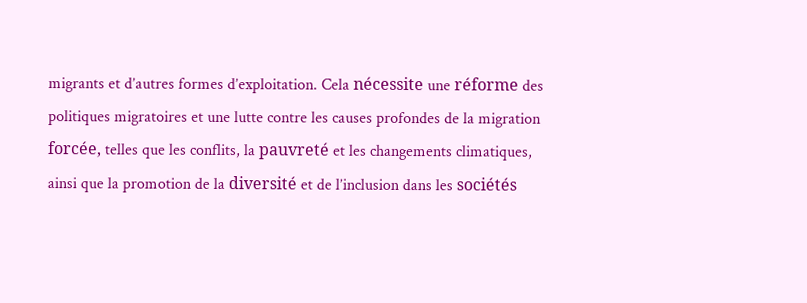migrants et d’autres formes d’exploitation. Cela nécessite une réforme des politiques migratoires et une lutte contre les causes profondes de la migration forcée, telles que les conflits, la pauvreté et les changements climatiques, ainsi que la promotion de la diversité et de l’inclusion dans les sociétés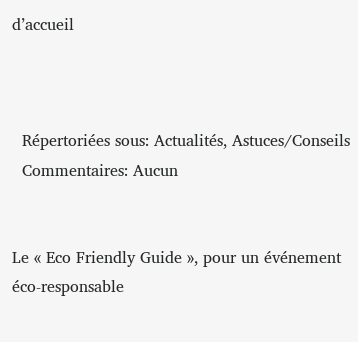d’accueil



  Répertoriées sous: Actualités, Astuces/Conseils
  Commentaires: Aucun


Le « Eco Friendly Guide », pour un événement éco-responsable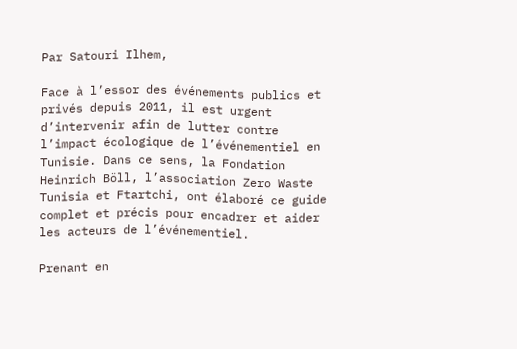Par Satouri Ilhem,

Face à l’essor des événements publics et privés depuis 2011, il est urgent d’intervenir afin de lutter contre l’impact écologique de l’événementiel en Tunisie. Dans ce sens, la Fondation Heinrich Böll, l’association Zero Waste Tunisia et Ftartchi, ont élaboré ce guide complet et précis pour encadrer et aider les acteurs de l’événementiel.

Prenant en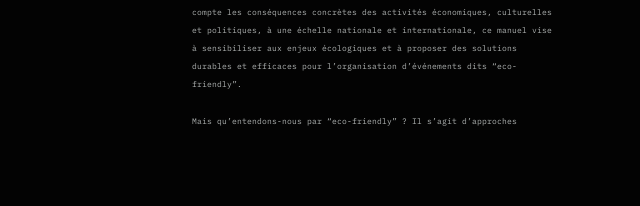compte les conséquences concrètes des activités économiques, culturelles et politiques, à une échelle nationale et internationale, ce manuel vise à sensibiliser aux enjeux écologiques et à proposer des solutions durables et efficaces pour l’organisation d’événements dits “eco-friendly”.

Mais qu’entendons-nous par “eco-friendly” ? Il s’agit d’approches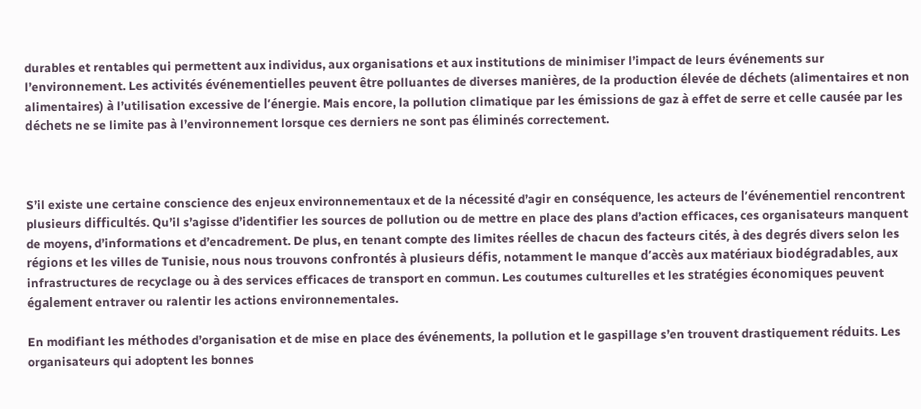durables et rentables qui permettent aux individus, aux organisations et aux institutions de minimiser l’impact de leurs événements sur l’environnement. Les activités événementielles peuvent être polluantes de diverses manières, de la production élevée de déchets (alimentaires et non alimentaires) à l’utilisation excessive de l’énergie. Mais encore, la pollution climatique par les émissions de gaz à effet de serre et celle causée par les déchets ne se limite pas à l’environnement lorsque ces derniers ne sont pas éliminés correctement.



S’il existe une certaine conscience des enjeux environnementaux et de la nécessité d’agir en conséquence, les acteurs de l’événementiel rencontrent plusieurs difficultés. Qu’il s’agisse d’identifier les sources de pollution ou de mettre en place des plans d’action efficaces, ces organisateurs manquent de moyens, d’informations et d’encadrement. De plus, en tenant compte des limites réelles de chacun des facteurs cités, à des degrés divers selon les régions et les villes de Tunisie, nous nous trouvons confrontés à plusieurs défis, notamment le manque d’accès aux matériaux biodégradables, aux infrastructures de recyclage ou à des services efficaces de transport en commun. Les coutumes culturelles et les stratégies économiques peuvent également entraver ou ralentir les actions environnementales.

En modifiant les méthodes d’organisation et de mise en place des événements, la pollution et le gaspillage s’en trouvent drastiquement réduits. Les organisateurs qui adoptent les bonnes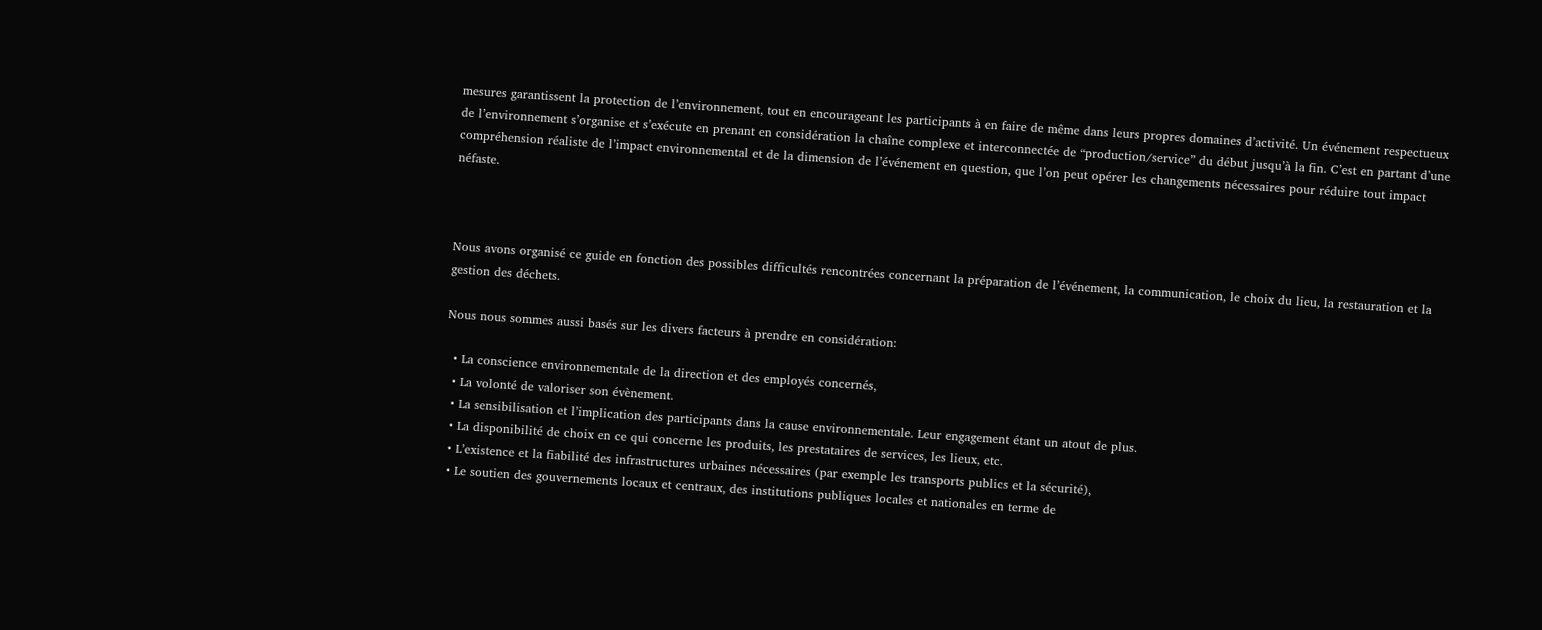mesures garantissent la protection de l’environnement, tout en encourageant les participants à en faire de même dans leurs propres domaines d’activité. Un événement respectueux de l’environnement s’organise et s’exécute en prenant en considération la chaîne complexe et interconnectée de “production/service” du début jusqu’à la fin. C’est en partant d’une compréhension réaliste de l’impact environnemental et de la dimension de l’événement en question, que l’on peut opérer les changements nécessaires pour réduire tout impact néfaste.



Nous avons organisé ce guide en fonction des possibles difficultés rencontrées concernant la préparation de l’événement, la communication, le choix du lieu, la restauration et la gestion des déchets.

Nous nous sommes aussi basés sur les divers facteurs à prendre en considération:

  • La conscience environnementale de la direction et des employés concernés,
  • La volonté de valoriser son évènement.
  • La sensibilisation et l’implication des participants dans la cause environnementale. Leur engagement étant un atout de plus.
  • La disponibilité de choix en ce qui concerne les produits, les prestataires de services, les lieux, etc.
  • L’existence et la fiabilité des infrastructures urbaines nécessaires (par exemple les transports publics et la sécurité),
  • Le soutien des gouvernements locaux et centraux, des institutions publiques locales et nationales en terme de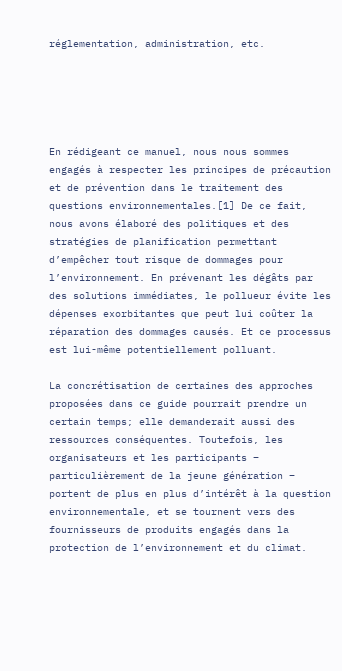réglementation, administration, etc.





En rédigeant ce manuel, nous nous sommes engagés à respecter les principes de précaution et de prévention dans le traitement des questions environnementales.[1] De ce fait, nous avons élaboré des politiques et des stratégies de planification permettant d’empêcher tout risque de dommages pour l’environnement. En prévenant les dégâts par des solutions immédiates, le pollueur évite les dépenses exorbitantes que peut lui coûter la réparation des dommages causés. Et ce processus est lui-même potentiellement polluant.

La concrétisation de certaines des approches proposées dans ce guide pourrait prendre un certain temps; elle demanderait aussi des ressources conséquentes. Toutefois, les organisateurs et les participants – particulièrement de la jeune génération – portent de plus en plus d’intérêt à la question environnementale, et se tournent vers des fournisseurs de produits engagés dans la protection de l’environnement et du climat.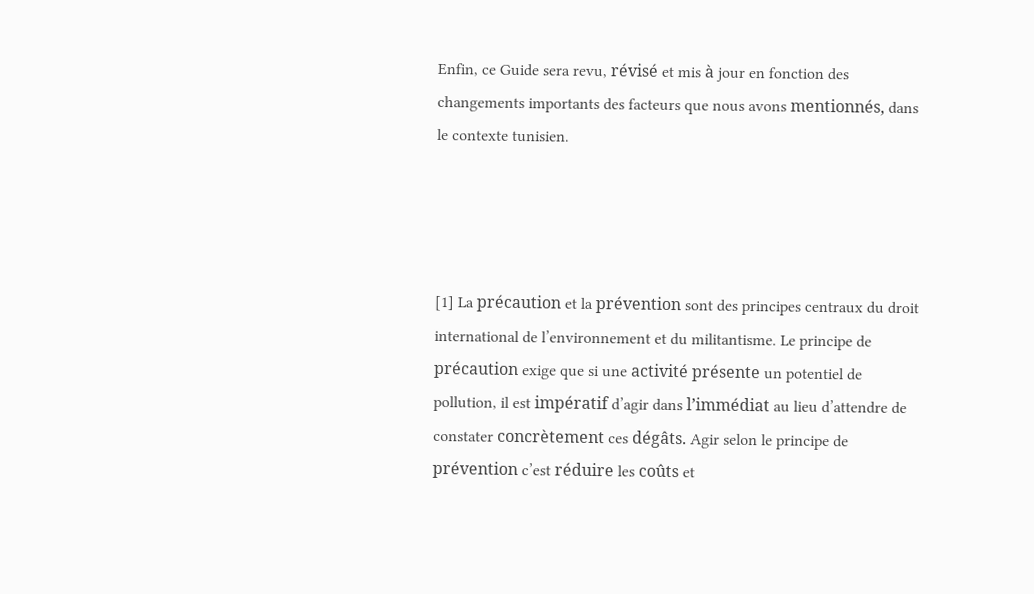Enfin, ce Guide sera revu, révisé et mis à jour en fonction des changements importants des facteurs que nous avons mentionnés, dans le contexte tunisien.




[1] La précaution et la prévention sont des principes centraux du droit international de l’environnement et du militantisme. Le principe de précaution exige que si une activité présente un potentiel de pollution, il est impératif d’agir dans l’immédiat au lieu d’attendre de constater concrètement ces dégâts. Agir selon le principe de prévention c’est réduire les coûts et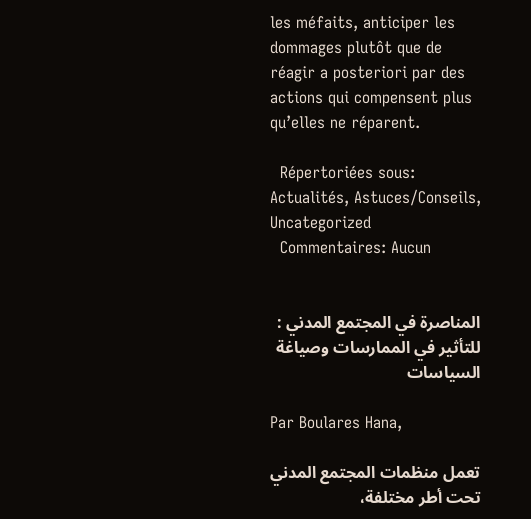les méfaits, anticiper les dommages plutôt que de réagir a posteriori par des actions qui compensent plus qu’elles ne réparent.

  Répertoriées sous: Actualités, Astuces/Conseils, Uncategorized
  Commentaires: Aucun


المناصرة في المجتمع المدني : للتأثير في الممارسات وصياغة السياسات

Par Boulares Hana,

تعمل منظمات المجتمع المدني تحت أطر مختلفة،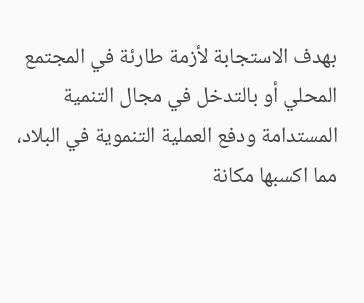بهدف الاستجابة لأزمة طارئة في المجتمع المحلي أو بالتدخل في مجال التنمية المستدامة ودفع العملية التنموية في البلاد، مما اكسبها مكانة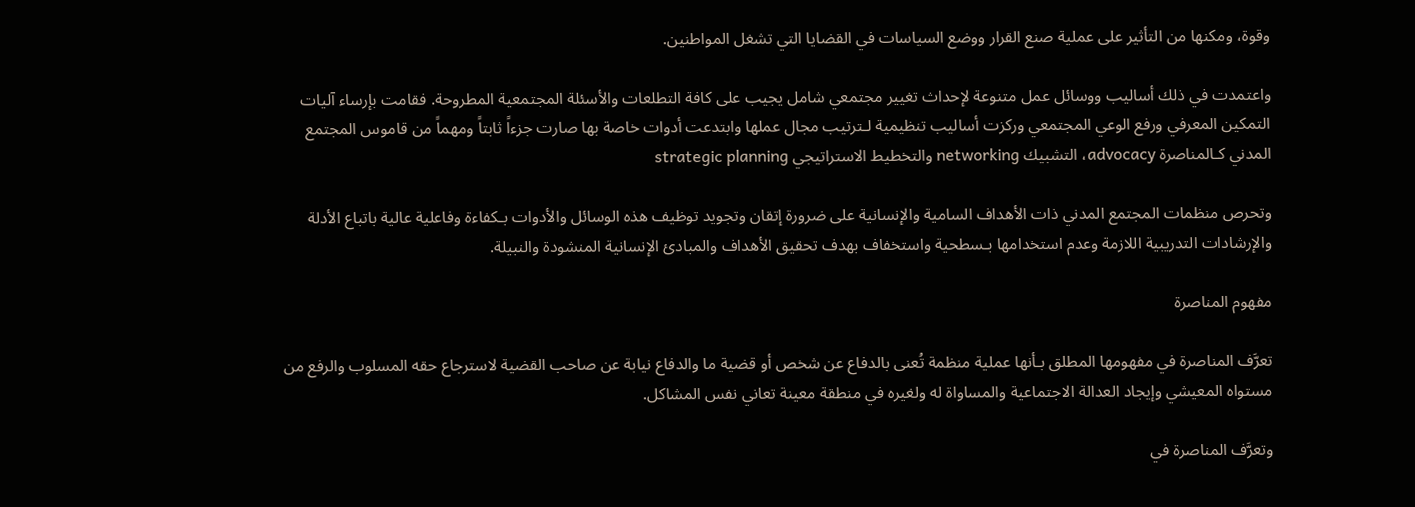وقوة، ومكنها من التأثير على عملية صنع القرار ووضع السياسات في القضايا التي تشغل المواطنين.

واعتمدت في ذلك أساليب ووسائل عمل متنوعة لإحداث تغيير مجتمعي شامل يجيب على كافة التطلعات والأسئلة المجتمعية المطروحة. فقامت بإرساء آليات التمكين المعرفي ورفع الوعي المجتمعي وركزت أساليب تنظيمية لـترتيب مجال عملها وابتدعت أدوات خاصة بها صارت جزءاً ثابتاً ومهماً من قاموس المجتمع المدني كـالمناصرة advocacy، التشبيك networking والتخطيط الاستراتيجي strategic planning

وتحرص منظمات المجتمع المدني ذات الأهداف السامية والإنسانية على ضرورة إتقان وتجويد توظيف هذه الوسائل والأدوات بـكفاءة وفاعلية عالية باتباع الأدلة والإرشادات التدريبية اللازمة وعدم استخدامها بـسطحية واستخفاف بهدف تحقيق الأهداف والمبادئ الإنسانية المنشودة والنبيلة.

مفهوم المناصرة

تعرَّف المناصرة في مفهومها المطلق بـأنها عملية منظمة تُعنى بالدفاع عن شخص أو قضية ما والدفاع نيابة عن صاحب القضية لاسترجاع حقه المسلوب والرفع من مستواه المعيشي وإيجاد العدالة الاجتماعية والمساواة له ولغيره في منطقة معينة تعاني نفس المشاكل.

وتعرَّف المناصرة في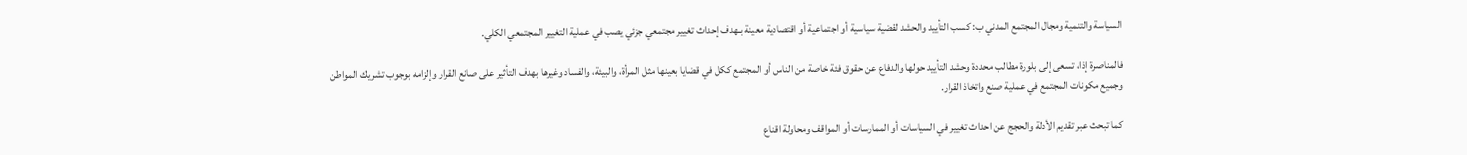السياسة والتنمية ومجال المجتمع المدني ب: كسب التأييد والحشد لقضية سياسية أو اجتماعية أو اقتصادية معينة بـهدف إحداث تغيير مجتمعي جزئي يصب في عملية التغيير المجتمعي الكلي.

فالمناصرة إذا، تسعى إلى بلورة مطالب محددة وحشد التأييد حولها والدفاع عن حقوق فئة خاصة من الناس أو المجتمع ككل في قضايا بعينها مثل المرأة، والبيئة، والفساد وغيرها بهدف التأثير على صانع القرار وإلزامه بوجوب تشريك المواطن وجميع مكونات المجتمع في عملية صنع واتخاذ القرار.

كما تبحث عبر تقديم الأدلة والحجج عن احداث تغيير في السياسات أو الممارسات أو المواقف ومحاولة اقناع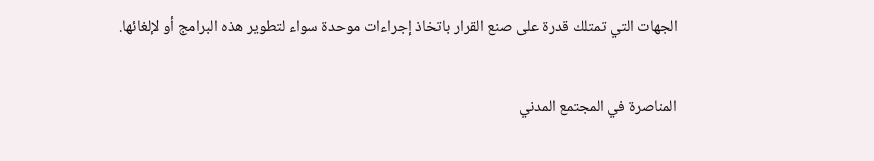الجهات التي تمتلك قدرة على صنع القرار باتخاذ إجراءات موحدة سواء لتطوير هذه البرامج أو لإلغائها.

المناصرة في المجتمع المدني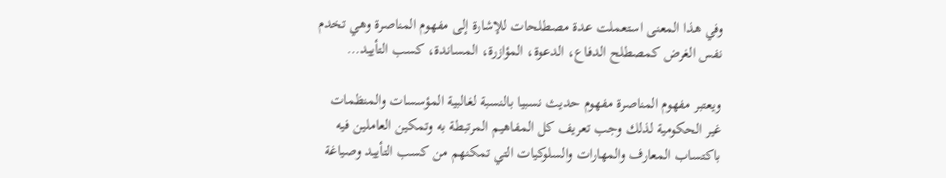وفي هذا المعنى استعملت عدة مصطلحات للإشارة إلى مفهوم المناصرة وهي تخدم نفس الغرض كمصطلح الدفاع، الدعوة، المؤازرة، المساندة، كسب التأييد…

ويعتبر مفهوم المناصرة مفهوم حديث نسبيا بالنسبة لغالبية المؤسسات والمنظمات غير الحكومية لذلك وجب تعريف كل المفاهيم المرتبطة به وتمكين العاملين فيه باكتساب المعارف والمهارات والسلوكيات التي تمكنهم من كسب التأييد وصياغة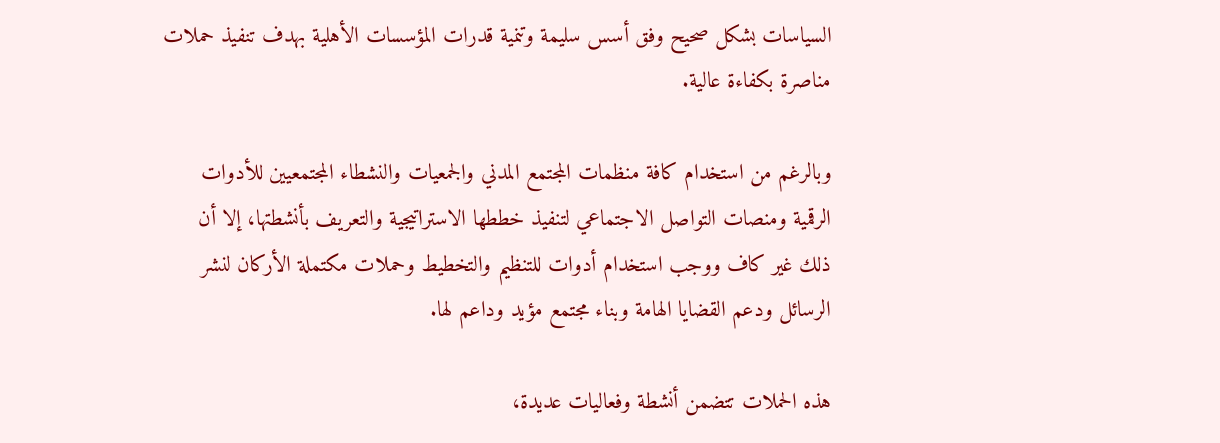السياسات بشكل صحيح وفق أسس سليمة وتنمية قدرات المؤسسات الأهلية بهدف تنفيذ حملات مناصرة بكفاءة عالية.

وبالرغم من استخدام كافة منظمات المجتمع المدني والجمعيات والنشطاء المجتمعيين للأدوات الرقمية ومنصات التواصل الاجتماعي لتنفيذ خططها الاستراتيجية والتعريف بأنشطتها، إلا أن ذلك غير كاف ووجب استخدام أدوات للتنظيم والتخطيط وحملات مكتملة الأركان لنشر الرسائل ودعم القضايا الهامة وبناء مجتمع مؤيد وداعم لها.

هذه الحملات تتضمن أنشطة وفعاليات عديدة،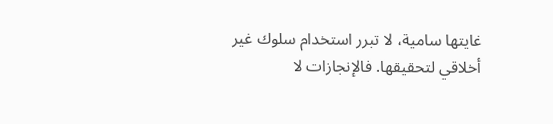غايتها سامية، لا تبرر استخدام سلوك غير أخلاقي لتحقيقها. فالإنجازات لا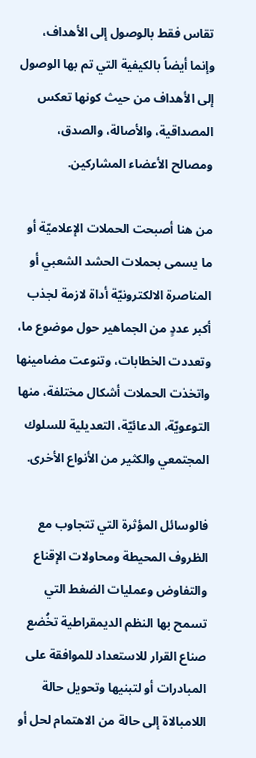تقاس فقط بالوصول إلى الأهداف، وإنما أيضاً بالكيفية التي تم بها الوصول إلى الأهداف من حيث كونها تعكس المصداقية، والأصالة، والصدق، ومصالح الأعضاء المشاركين.

من هنا أصبحت الحملات الإعلاميّة أو ما يسمى بحملات الحشد الشعبي أو المناصرة الالكترونيّة أداة لازمة لجذب أكبر عددٍ من الجماهير حول موضوع ما، وتعددت الخطابات، وتنوعت مضامينها واتخذت الحملات أشكال مختلفة، منها التوعويّة، الدعائيّة، التعديلية للسلوك المجتمعي والكثير من الأنواع الأخرى.

فالوسائل المؤثرة التي تتجاوب مع الظروف المحيطة ومحاولات الإقناع والتفاوض وعمليات الضغط التي تسمح بها النظم الديمقراطية تخُضع صناع القرار للاستعداد للموافقة على المبادرات أو لتبنيها وتحويل حالة اللامبالاة إلى حالة من الاهتمام لحل أو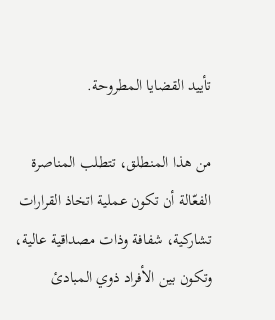تأييد القضايا المطروحة.

من هذا المنطلق، تتطلب المناصرة الفعّالة أن تكون عملية اتخاذ القرارات تشاركية، شفافة وذات مصداقية عالية، وتكون بين الأفراد ذوي المبادئ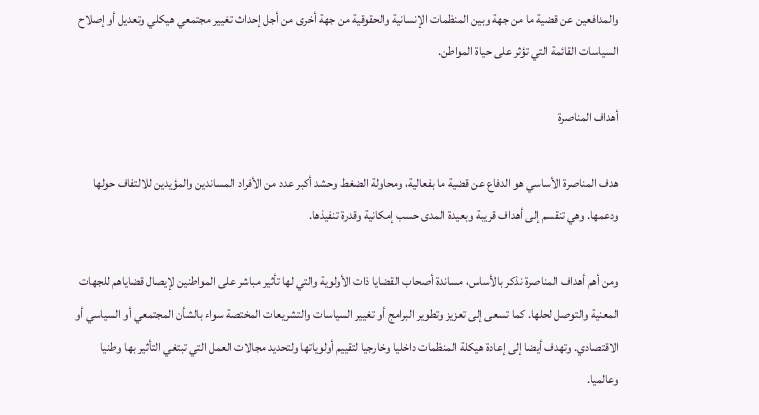والمدافعين عن قضية ما من جهة وبين المنظمات الإنسانية والحقوقية من جهة أخرى من أجل إحداث تغيير مجتمعي هيكلي وتعديل أو إصلاح السياسات القائمة التي تؤثر على حياة المواطن.

أهداف المناصرة

هدف المناصرة الأساسي هو الدفاع عن قضية ما بفعالية، ومحاولة الضغط وحشد أكبر عدد من الأفراد المساندين والمؤيدين للالتفاف حولها ودعمها. وهي تنقسم إلى أهداف قريبة وبعيدة المدى حسب إمكانية وقدرة تنفيذها.

ومن أهم أهداف المناصرة نذكر بالأساس، مساندة أصحاب القضايا ذات الأولوية والتي لها تأثير مباشر على المواطنين لإيصال قضاياهم للجهات المعنية والتوصل لحلها. كما تسعى إلى تعزيز وتطوير البرامج أو تغيير السياسات والتشريعات المختصة سواء بالشأن المجتمعي أو السياسي أو الاقتصادي. وتهدف أيضا إلى إعادة هيكلة المنظمات داخليا وخارجيا لتقييم أولوياتها ولتحديد مجالات العمل التي تبتغي التأثير بها وطنيا وعالميا.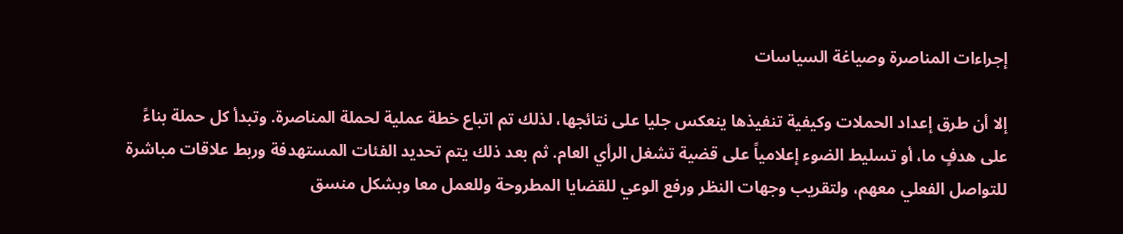إجراءات المناصرة وصياغة السياسات

إلا أن طرق إعداد الحملات وكيفية تنفيذها ينعكس جليا على نتائجها، لذلك تم اتباع خطة عملية لحملة المناصرة. وتبدأ كل حملة بناءً على هدفٍ ما، أو تسليط الضوء إعلامياً على قضية تشغل الرأي العام. ثم بعد ذلك يتم تحديد الفئات المستهدفة وربط علاقات مباشرة للتواصل الفعلي معهم، ولتقريب وجهات النظر ورفع الوعي للقضايا المطروحة وللعمل معا وبشكل منسق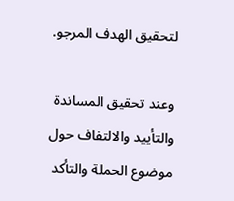لتحقيق الهدف المرجو.

وعند تحقيق المساندة والتأييد والالتفاف حول موضوع الحملة والتأكد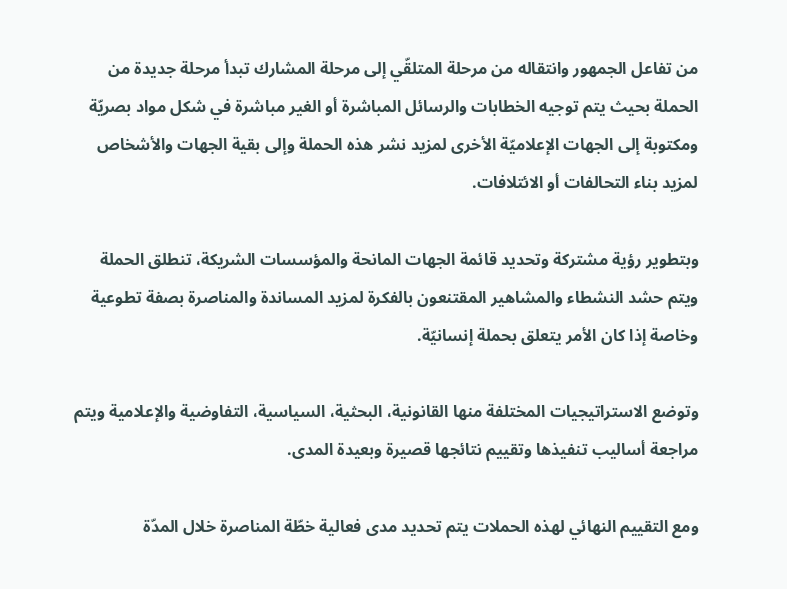من تفاعل الجمهور وانتقاله من مرحلة المتلقّي إلى مرحلة المشارك تبدأ مرحلة جديدة من الحملة بحيث يتم توجيه الخطابات والرسائل المباشرة أو الغير مباشرة في شكل مواد بصريّة ومكتوبة إلى الجهات الإعلاميّة الأخرى لمزيد نشر هذه الحملة وإلى بقية الجهات والأشخاص لمزيد بناء التحالفات أو الائتلافات.

وبتطوير رؤية مشتركة وتحديد قائمة الجهات المانحة والمؤسسات الشريكة، تنطلق الحملة ويتم حشد النشطاء والمشاهير المقتنعون بالفكرة لمزيد المساندة والمناصرة بصفة تطوعية وخاصة إذا كان الأمر يتعلق بحملة إنسانيّة.

وتوضع الاستراتيجيات المختلفة منها القانونية، البحثية، السياسية، التفاوضية والإعلامية ويتم مراجعة أساليب تنفيذها وتقييم نتائجها قصيرة وبعيدة المدى.

ومع التقييم النهائي لهذه الحملات يتم تحديد مدى فعالية خطّة المناصرة خلال المدّة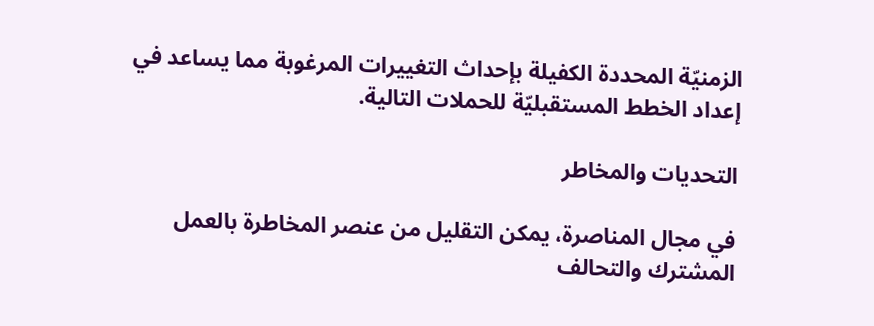الزمنيّة المحددة الكفيلة بإحداث التغييرات المرغوبة مما يساعد في إعداد الخطط المستقبليّة للحملات التالية.

التحديات والمخاطر

في مجال المناصرة، يمكن التقليل من عنصر المخاطرة بالعمل المشترك والتحالف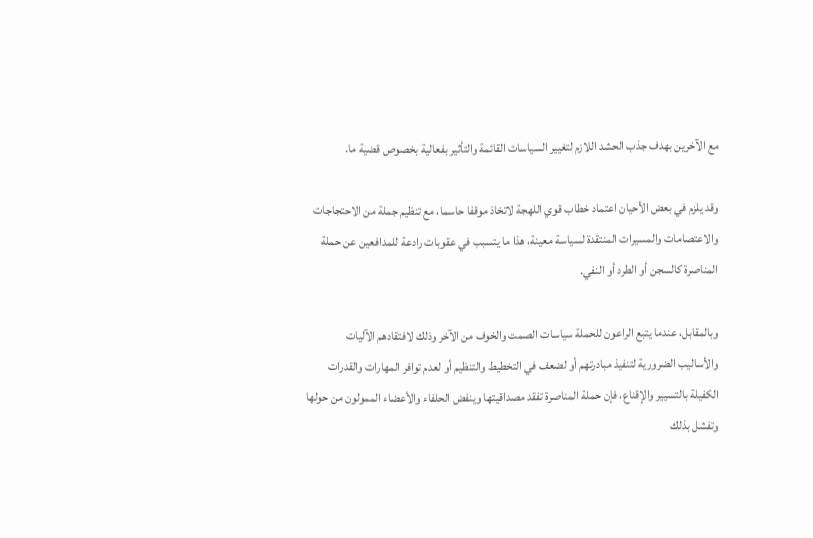مع الآخرين بهدف جذب الحشد اللازم لتغيير السياسات القائمة والتأثير بفعالية بخصوص قضية ما.

وقد يلزم في بعض الأحيان اعتماد خطاب قوي اللهجة لاتخاذ موقفا حاسما، مع تنظيم جملة من الاحتجاجات والاعتصامات والمسيرات المنتقدة لسياسة معينة، هذا ما يتسبب في عقوبات رادعة للمدافعين عن حملة المناصرة كالسجن أو الطرد أو النفي.

وبالمقابل، عندما يتبع الراعون للحملة سياسات الصمت والخوف من الآخر وذلك لافتقادهم الآليات والأساليب الضرورية لتنفيذ مبادرتهم أو لضعف في التخطيط والتنظيم أو لعدم توافر المهارات والقدرات الكفيلة بالتسيير والإقناع، فإن حملة المناصرة تفقد مصداقيتها وينفض الحلفاء والأعضاء الممولون من حولها وتفشل بذلك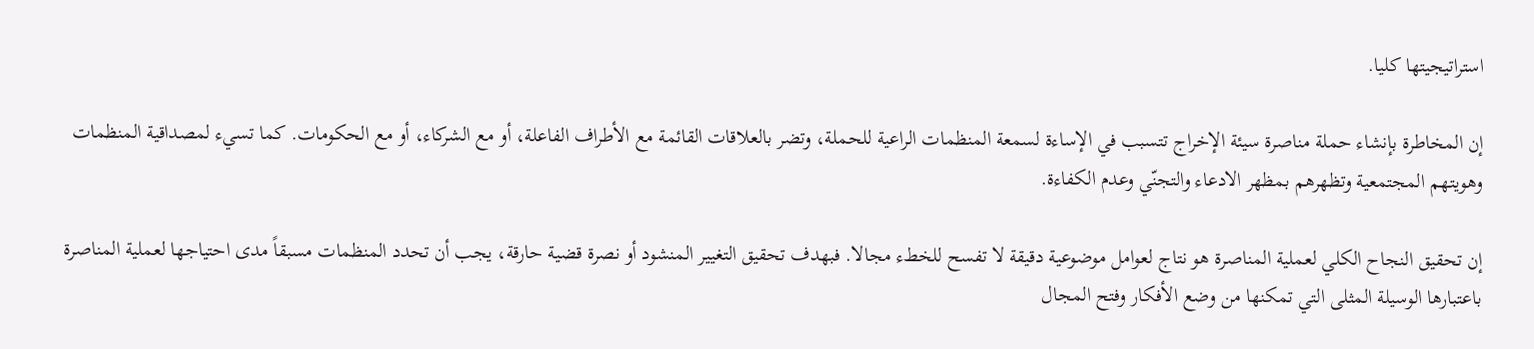استراتيجيتها كليا.

إن المخاطرة بإنشاء حملة مناصرة سيئة الإخراج تتسبب في الإساءة لسمعة المنظمات الراعية للحملة، وتضر بالعلاقات القائمة مع الأطراف الفاعلة، أو مع الشركاء، أو مع الحكومات. كما تسيء لمصداقية المنظمات وهويتهم المجتمعية وتظهرهم بمظهر الادعاء والتجنّي وعدم الكفاءة.

إن تحقيق النجاح الكلي لعملية المناصرة هو نتاج لعوامل موضوعية دقيقة لا تفسح للخطء مجالا. فبهدف تحقيق التغيير المنشود أو نصرة قضية حارقة، يجب أن تحدد المنظمات مسبقاً مدى احتياجها لعملية المناصرة باعتبارها الوسيلة المثلى التي تمكنها من وضع الأفكار وفتح المجال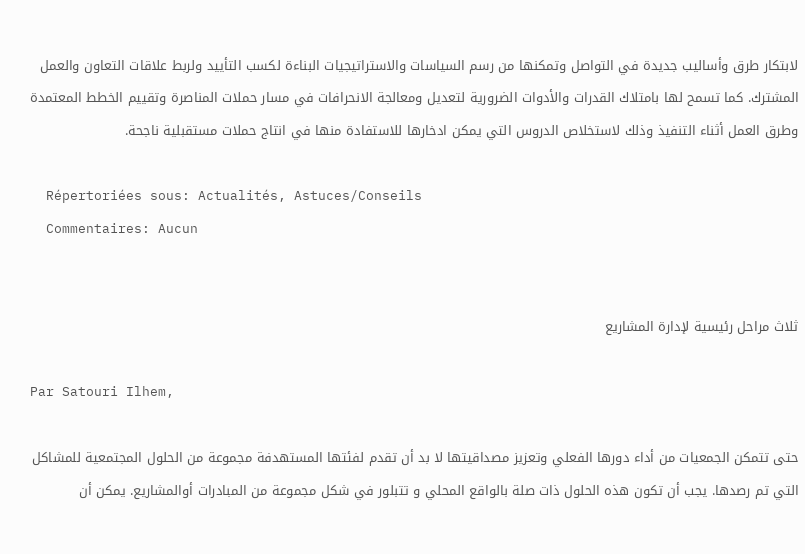لابتكار طرق وأساليب جديدة في التواصل وتمكنها من رسم السياسات والاستراتيجيات البناءة لكسب التأييد ولربط علاقات التعاون والعمل المشترك. كما تسمح لها بامتلاك القدرات والأدوات الضرورية لتعديل ومعالجة الانحرافات في مسار حملات المناصرة وتقييم الخطط المعتمدة وطرق العمل أثناء التنفيذ وذلك لاستخلاص الدروس التي يمكن ادخارها للاستفادة منها في انتاج حملات مستقبلية ناجحة.

  Répertoriées sous: Actualités, Astuces/Conseils
  Commentaires: Aucun


ثلاث مراحل رئيسية لإدارة المشاريع

Par Satouri Ilhem,

حتى تتمكن الجمعيات من أداء دورها الفعلي وتعزيز مصداقيتها لا بد أن تقدم لفئتها المستهدفة مجموعة من الحلول المجتمعية للمشاكل التي تم رصدها. يجب أن تكون هذه الحلول ذات صلة بالواقع المحلي و تتبلور في شكل مجموعة من المبادرات أوالمشاريع. يمكن أن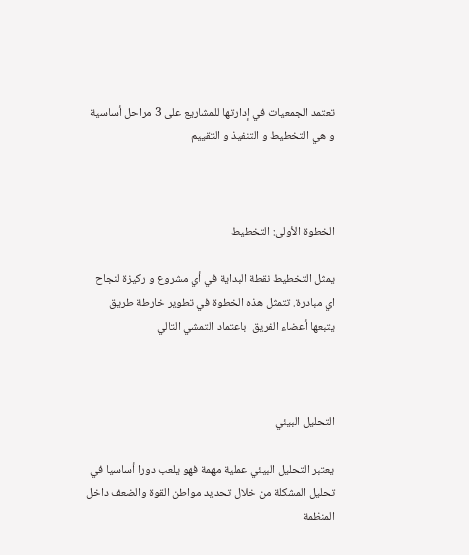تعتمد الجمعيات في إدارتها للمشاريع على 3 مراحل أساسية و هي التخطيط و التنفيذ و التقييم



الخطوة الأولى: التخطيط

يمثل التخطيط نقطة البداية في أي مشروع و ركيزة لنجاح اي مبادرة. تتمثل هذه الخطوة في تطوير خارطة طريق يتبعها أعضاء الفريق  باعتماد التمشي التالي



التحليل البيئي

يعتبر التحليل البيئي عملية مهمة فهو يلعب دورا أساسيا في تحليل المشكلة من خلال تحديد مواطن القوة والضعف داخل المنظمة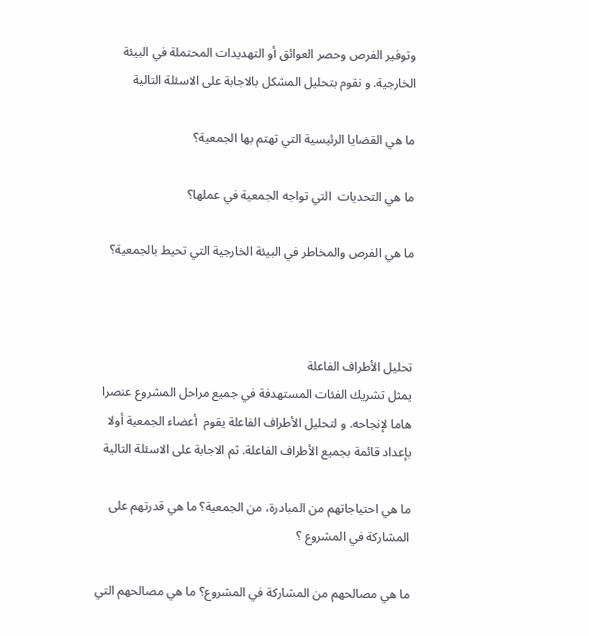وتوفير الفرص وحصر العوائق أو التهديدات المحتملة في البيئة الخارجية. و نقوم بتحليل المشكل بالاجابة على الاسئلة التالية

ما هي القضايا الرئيسية التي تهتم بها الجمعية؟

ما هي التحديات  التي تواجه الجمعية في عملها؟

ما هي الفرص والمخاطر في البيئة الخارجية التي تحيط بالجمعية؟



تحليل الأطراف الفاعلة
يمثل تشريك الفئات المستهدفة في جميع مراحل المشروع عنصرا هاما لإنجاحه. و لتحليل الأطراف الفاعلة يقوم  أعضاء الجمعية أولا  بإعداد قائمة بجميع الأطراف الفاعلة. ثم الاجابة على الاسئلة التالية

ما هي احتياجاتهم من المبادرة، من الجمعية؟ ما هي قدرتهم على المشاركة في المشروع ؟

ما هي مصالحهم من المشاركة في المشروع؟ ما هي مصالحهم التي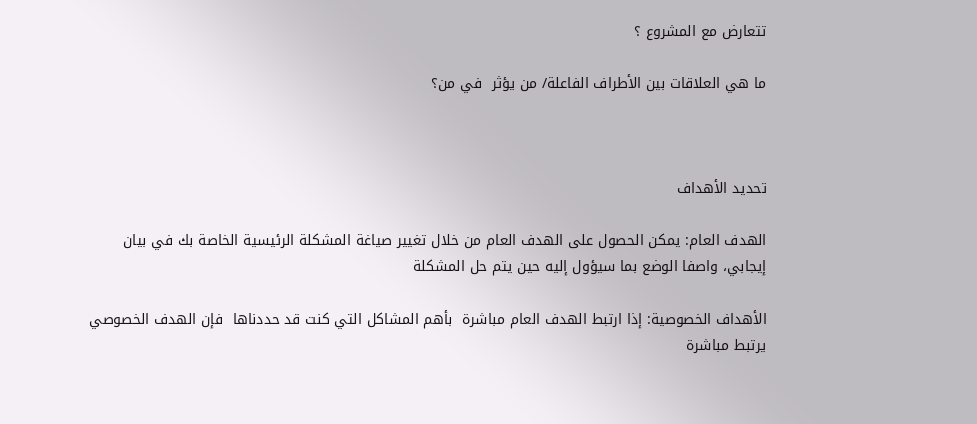تتعارض مع المشروع ؟

ما هي العلاقات بين الأطراف الفاعلة/ من يؤثر  في من؟



تحديد الأهداف

الهدف العام: يمكن الحصول على الهدف العام من خلال تغيير صياغة المشكلة الرئيسية الخاصة بك في بيان إيجابي، واصفا الوضع بما سيؤول إليه حين يتم حل المشكلة

الأهداف الخصوصية: إذا ارتبط الهدف العام مباشرة  بأهم المشاكل التي كنت قد حددناها  فإن الهدف الخصوصي  يرتبط مباشرة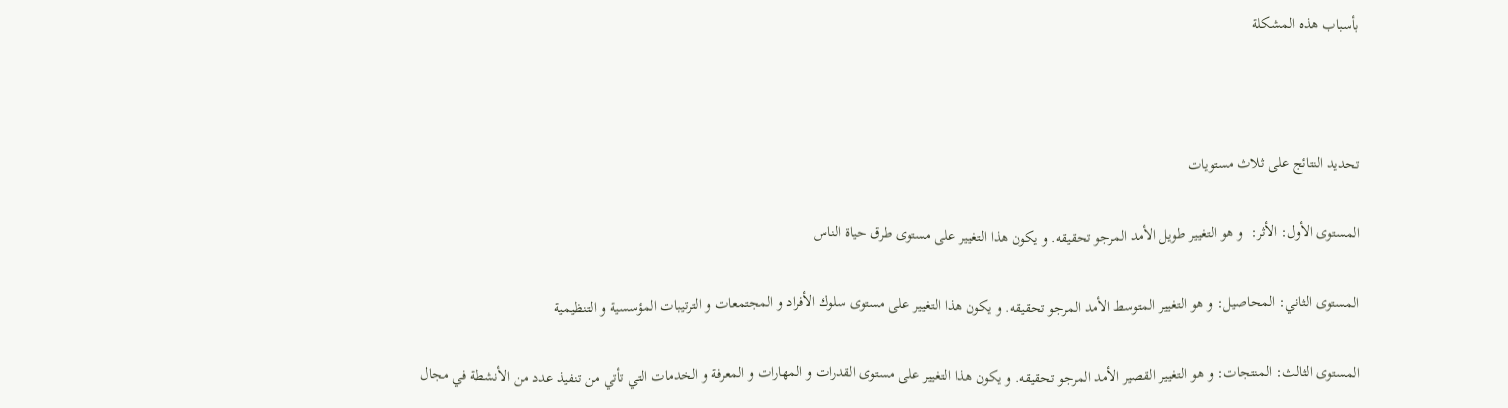بأسباب هذه المشكلة



تحديد النتائج على ثلاث مستويات

المستوى الأول: الأثر:  و هو التغيير طويل الأمد المرجو تحقيقه. و يكون هذا التغيير على مستوى طرق حياة الناس

المستوى الثاني: المحاصيل: و هو التغيير المتوسط الأمد المرجو تحقيقه. و يكون هذا التغيير على مستوى سلوك الأفراد و المجتمعات و الترتيبات المؤسسية و التنظيمية

المستوى الثالث: المنتجات: و هو التغيير القصير الأمد المرجو تحقيقه. و يكون هذا التغيير على مستوى القدرات و المهارات و المعرفة و الخدمات التي تأتي من تنفيذ عدد من الأنشطة في مجال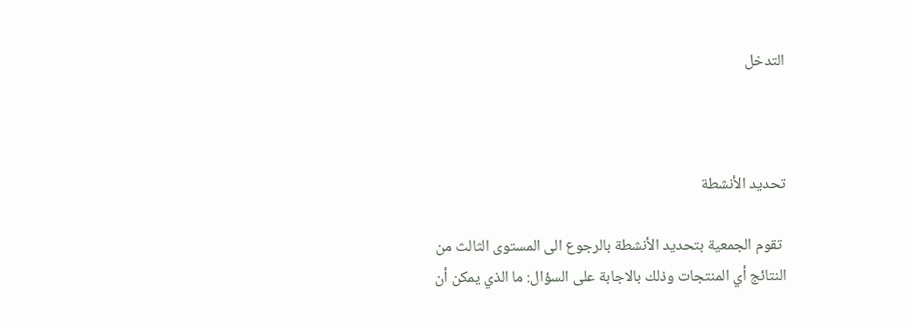التدخل



تحديد الأنشطة

 تقوم الجمعية بتحديد الأنشطة بالرجوع الى المستوى الثالث من النتائج أي المنتجات وذلك بالاجابة على السؤال: ما الذي يمكن أن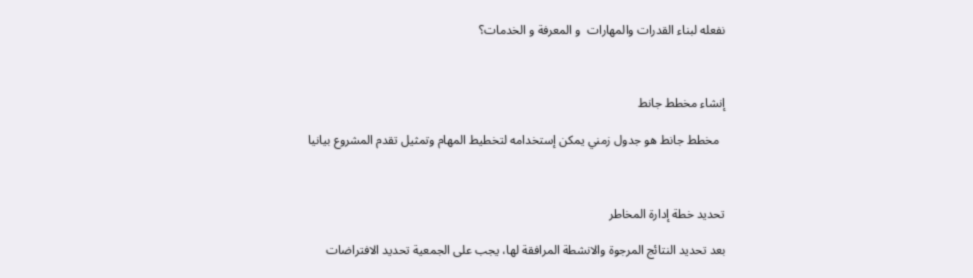نفعله لبناء القدرات والمهارات  و المعرفة و الخدمات؟



إنشاء مخطط جانط

  مخطط جانط هو جدول زمني يمكن إستخدامه لتخطيط المهام وتمثيل تقدم المشروع بيانيا



تحديد خطة إدارة المخاطر

بعد تحديد النتائج المرجوة والانشطة المرافقة لها، يجب على الجمعية تحديد الافتراضات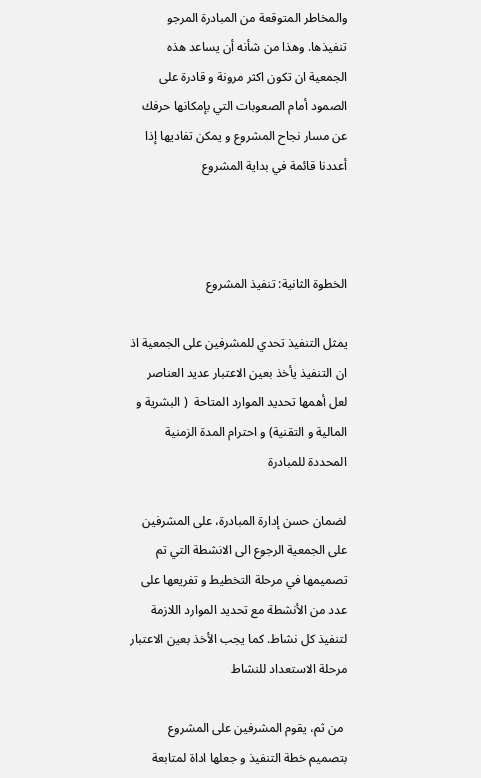والمخاطر المتوقعة من المبادرة المرجو تنفيذها. وهذا من شأنه أن يساعد هذه الجمعية ان تكون اكثر مرونة و قادرة على الصمود أمام الصعوبات التي بإمكانها حرفك عن مسار نجاح المشروع و يمكن تفاديها إذا أعددنا قائمة في بداية المشروع



الخطوة الثانية: تنفيذ المشروع

يمثل التنفيذ تحدي للمشرفين على الجمعية اذ ان التنفيذ يأخذ بعين الاعتبار عديد العناصر لعل أهمها تحديد الموارد المتاحة  ( البشرية و المالية و التقنية) و احترام المدة الزمنية المحددة للمبادرة

لضمان حسن إدارة المبادرة، على المشرفين على الجمعية الرجوع الى الانشطة التي تم تصميمها في مرحلة التخطيط و تفريعها على عدد من الأنشطة مع تحديد الموارد اللازمة لتنفيذ كل نشاط. كما يجب الأخذ بعين الاعتبار مرحلة الاستعداد للنشاط

 من ثم، يقوم المشرفين على المشروع بتصميم خطة التنفيذ و جعلها اداة لمتابعة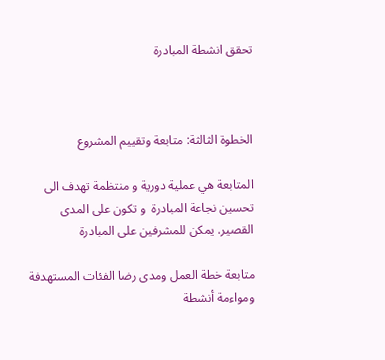تحقق انشطة المبادرة



الخطوة الثالثة: متابعة وتقييم المشروع

المتابعة هي عملية دورية و منتظمة تهدف الى تحسين نجاعة المبادرة  و تكون على المدى القصير. يمكن للمشرفين على المبادرة

متابعة خطة العمل ومدى رضا الفئات المستهدفة ومواءمة أنشطة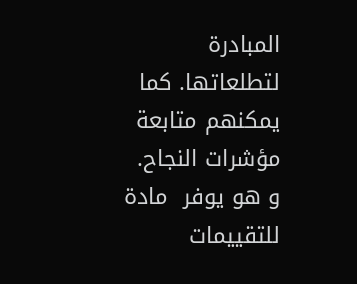المبادرة لتطلعاتها. كما يمكنهم متابعة مؤشرات النجاح. و هو يوفر  مادة للتقييمات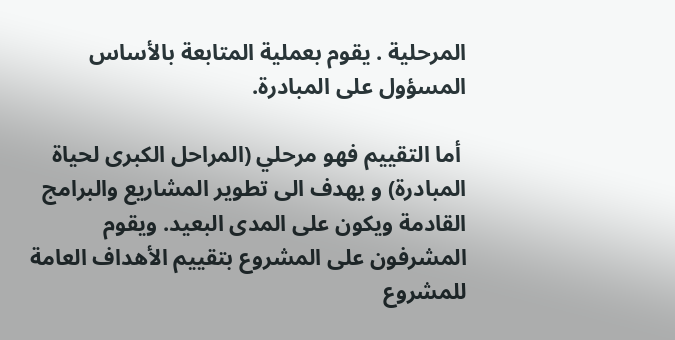المرحلية . يقوم بعملية المتابعة بالأساس المسؤول على المبادرة.

 أما التقييم فهو مرحلي (المراحل الكبرى لحياة المبادرة) و يهدف الى تطوير المشاريع والبرامج القادمة ويكون على المدى البعيد. ويقوم المشرفون على المشروع بتقييم الأهداف العامة للمشروع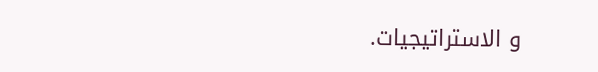و الاستراتيجيات.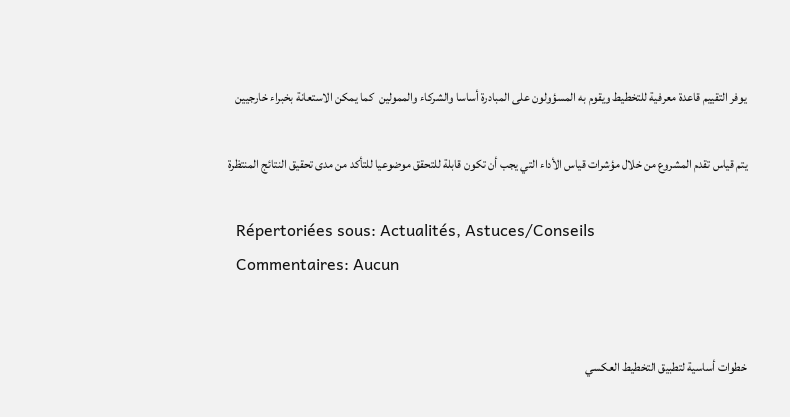يوفر التقييم قاعدة معرفية للتخطيط ويقوم به المسؤولون على المبادرة أساسا والشركاء والممولين  كما يمكن الاستعانة بخبراء خارجيين

يتم قياس تقدم المشروع من خلال مؤشرات قياس الأداء التي يجب أن تكون قابلة للتحقق موضوعيا للتأكد من مدى تحقيق النتائج المنتظرة

  Répertoriées sous: Actualités, Astuces/Conseils
  Commentaires: Aucun


خطوات أساسية لتطبيق التخطيط العكسي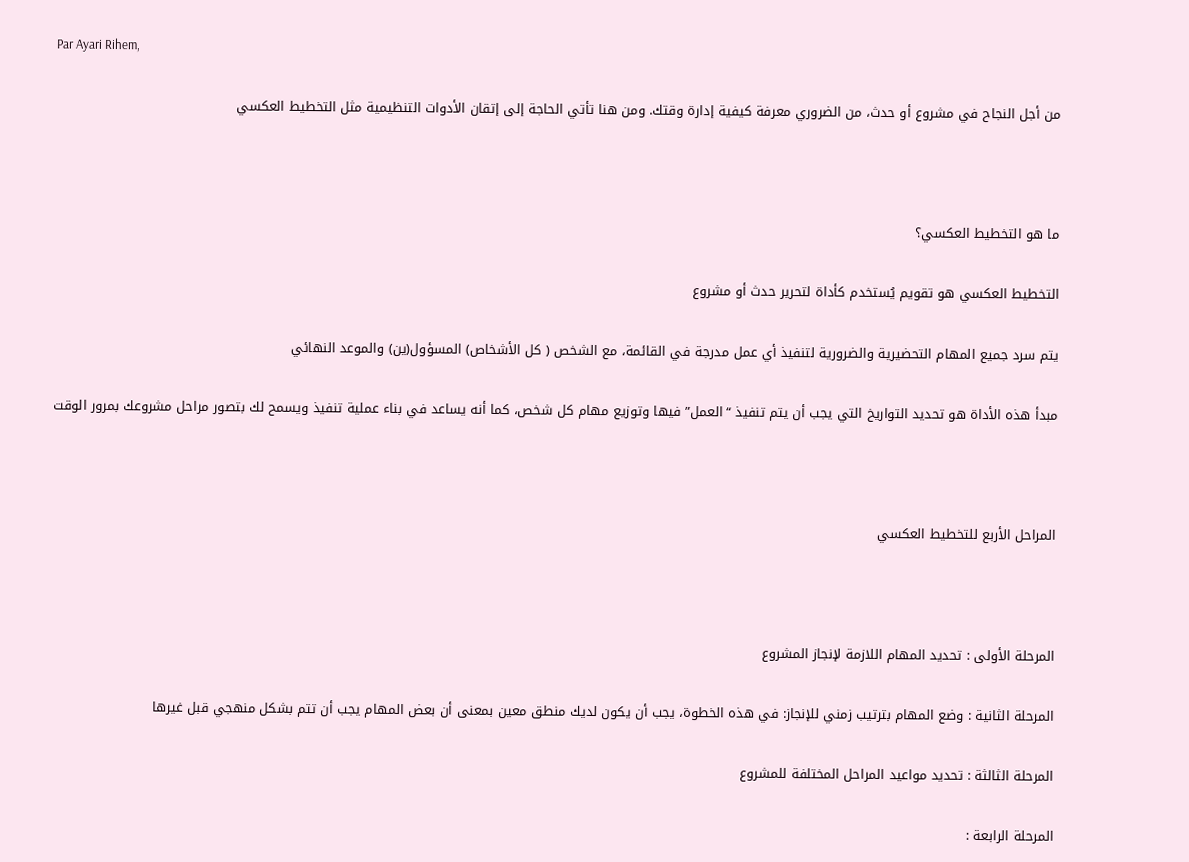Par Ayari Rihem,

من أجل النجاح في مشروع أو حدث، من الضروري معرفة كيفية إدارة وقتك. ومن هنا تأتي الحاجة إلى إتقان الأدوات التنظيمية مثل التخطيط العكسي



ما هو التخطيط العكسي؟

التخطيط العكسي هو تقويم يُستخدم كأداة لتحرير حدث أو مشروع

يتم سرد جميع المهام التحضيرية والضرورية لتنفيذ أي عمل مدرجة في القائمة، مع الشخص ( كل الأشخاص) المسؤول(ين) والموعد النهائي

مبدأ هذه الأداة هو تحديد التواريخ التي يجب أن يتم تنفيذ “العمل” فيها وتوزيع مهام كل شخص، كما أنه يساعد في بناء عملية تنفيذ ويسمح لك بتصور مراحل مشروعك بمرور الوقت



المراحل الأربع للتخطيط العكسي



المرحلة الأولى : تحديد المهام اللازمة لإنجاز المشروع

المرحلة الثانية : وضع المهام بترتيب زمني للإنجاز: في هذه الخطوة، يجب أن يكون لديك منطق معين بمعنى أن بعض المهام يجب أن تتم بشكل منهجي قبل غيرها

المرحلة الثالثة : تحديد مواعيد المراحل المختلفة للمشروع

المرحلة الرابعة :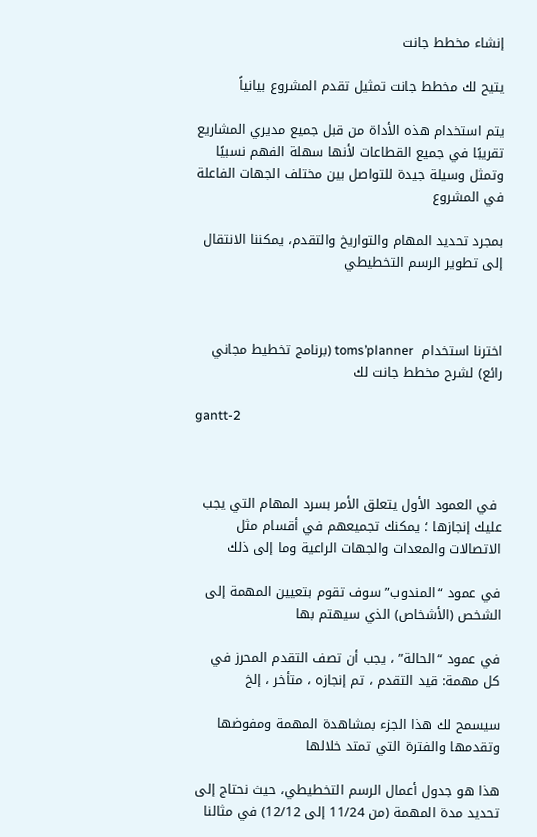إنشاء مخطط جانت

يتيح لك مخطط جانت تمثيل تقدم المشروع بيانياً

يتم استخدام هذه الأداة من قبل جميع مديري المشاريع تقريبًا في جميع القطاعات لأنها سهلة الفهم نسبيًا وتمثل وسيلة جيدة للتواصل بين مختلف الجهات الفاعلة في المشروع

بمجرد تحديد المهام والتواريخ والتقدم، يمكننا الانتقال إلى تطوير الرسم التخطيطي



اخترنا استخدام  toms’planner (برنامج تخطيط مجاني رائع) لشرح مخطط جانت لك

gantt-2



 في العمود الأول يتعلق الأمر بسرد المهام التي يجب عليك إنجازها ؛ يمكنك تجميعهم في أقسام مثل الاتصالات والمعدات والجهات الراعية وما إلى ذلك

في عمود “المندوب” سوف تقوم بتعيين المهمة إلى الشخص (الأشخاص) الذي سيهتم بها

في عمود “الحالة” ، يجب أن تصف التقدم المحرز في كل مهمة: قيد التقدم ، تم إنجازه ، متأخر ، إلخ

سيسمح لك هذا الجزء بمشاهدة المهمة ومفوضها وتقدمها والفترة التي تمتد خلالها

هذا هو جدول أعمال الرسم التخطيطي، حيث نحتاج إلى تحديد مدة المهمة (من 11/24 إلى 12/12) في مثالنا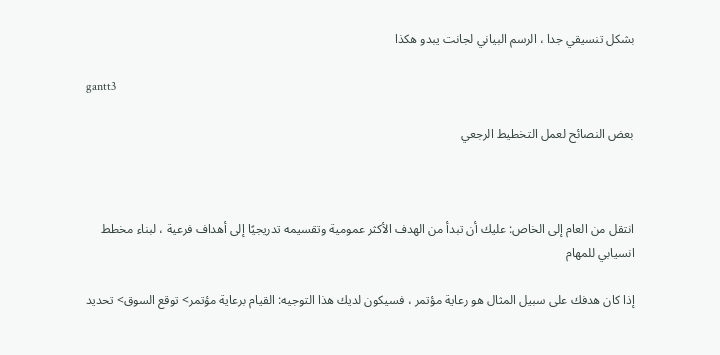بشكل تنسيقي جدا ، الرسم البياني لجانت يبدو هكذا

gantt3

بعض النصائح لعمل التخطيط الرجعي



انتقل من العام إلى الخاص: عليك أن تبدأ من الهدف الأكثر عمومية وتقسيمه تدريجيًا إلى أهداف فرعية ، لبناء مخطط انسيابي للمهام

إذا كان هدفك على سبيل المثال هو رعاية مؤتمر ، فسيكون لديك هذا التوجيه: القيام برعاية مؤتمر> توقع السوق> تحديد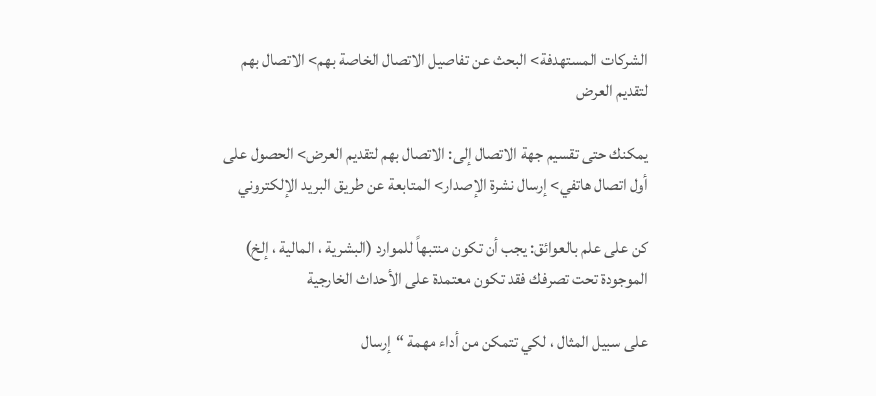الشركات المستهدفة> البحث عن تفاصيل الاتصال الخاصة بهم> الاتصال بهم لتقديم العرض

يمكنك حتى تقسيم جهة الاتصال إلى: الاتصال بهم لتقديم العرض> الحصول على أول اتصال هاتفي> إرسال نشرة الإصدار> المتابعة عن طريق البريد الإلكتروني

كن على علم بالعوائق: يجب أن تكون منتبهاً للموارد (البشرية ، المالية ، إلخ) الموجودة تحت تصرفك فقد تكون معتمدة على الأحداث الخارجية

على سبيل المثال ، لكي تتمكن من أداء مهمة “إرسال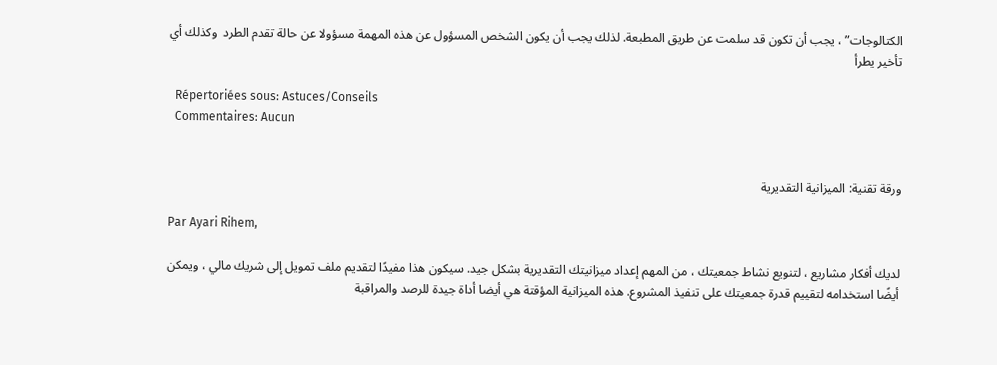الكتالوجات” ، يجب أن تكون قد سلمت عن طريق المطبعة. لذلك يجب أن يكون الشخص المسؤول عن هذه المهمة مسؤولا عن حالة تقدم الطرد  وكذلك أي تأخير يطرأ

  Répertoriées sous: Astuces/Conseils
  Commentaires: Aucun


ورقة تقنية: الميزانية التقديرية

Par Ayari Rihem,

لديك أفكار مشاريع ، لتنويع نشاط جمعيتك ، من المهم إعداد ميزانيتك التقديرية بشكل جيد. سيكون هذا مفيدًا لتقديم ملف تمويل إلى شريك مالي ، ويمكن أيضًا استخدامه لتقييم قدرة جمعيتك على تنفيذ المشروع. هذه الميزانية المؤقتة هي أيضا أداة جيدة للرصد والمراقبة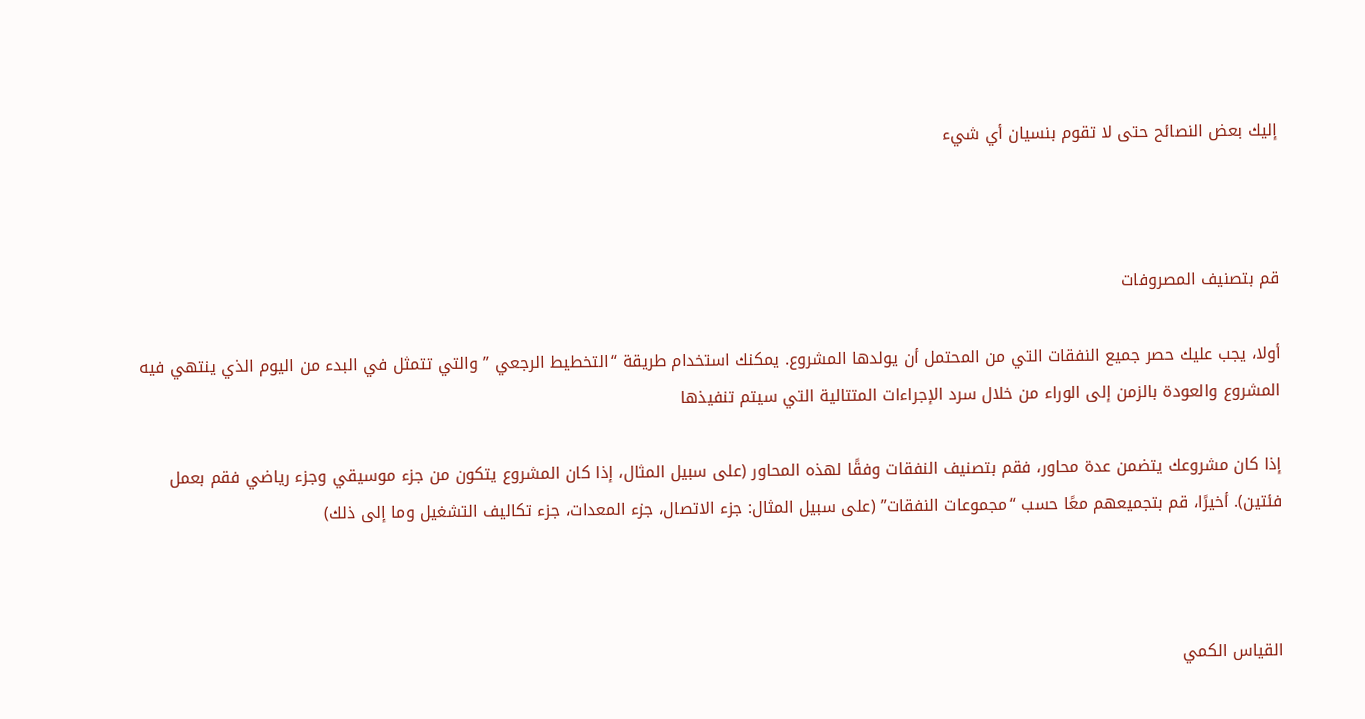إليك بعض النصائح حتى لا تقوم بنسيان أي شيء



قم بتصنيف المصروفات

أولا، يجب عليك حصر جميع النفقات التي من المحتمل أن يولدها المشروع. يمكنك استخدام طريقة “التخطيط الرجعي ” والتي تتمثل في البدء من اليوم الذي ينتهي فيه المشروع والعودة بالزمن إلى الوراء من خلال سرد الإجراءات المتتالية التي سيتم تنفيذها

إذا كان مشروعك يتضمن عدة محاور، فقم بتصنيف النفقات وفقًا لهذه المحاور (على سبيل المثال، إذا كان المشروع يتكون من جزء موسيقي وجزء رياضي فقم بعمل فئتين). أخيرًا، قم بتجميعهم معًا حسب “مجموعات النفقات” (على سبيل المثال: جزء الاتصال، جزء المعدات، جزء تكاليف التشغيل وما إلى ذلك)



القياس الكمي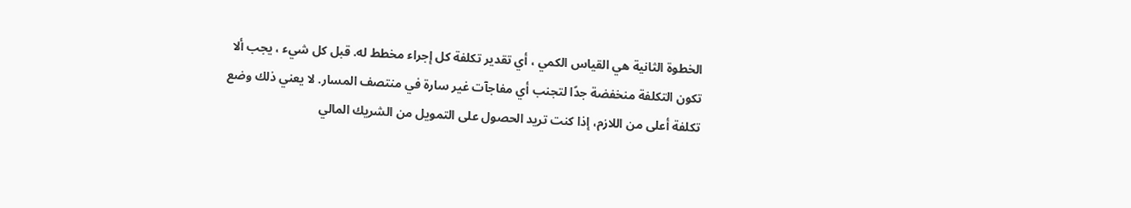الخطوة الثانية هي القياس الكمي ، أي تقدير تكلفة كل إجراء مخطط له. قبل كل شيء ، يجب ألا تكون التكلفة منخفضة جدًا لتجنب أي مفاجآت غير سارة في منتصف المسار. لا يعني ذلك وضع تكلفة أعلى من اللازم، إذا كنت تريد الحصول على التمويل من الشريك المالي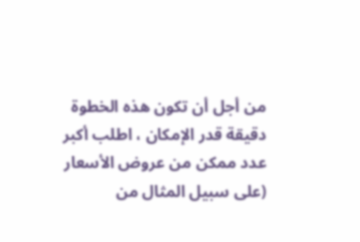من أجل أن تكون هذه الخطوة دقيقة قدر الإمكان ، اطلب أكبر عدد ممكن من عروض الأسعار (على سبيل المثال من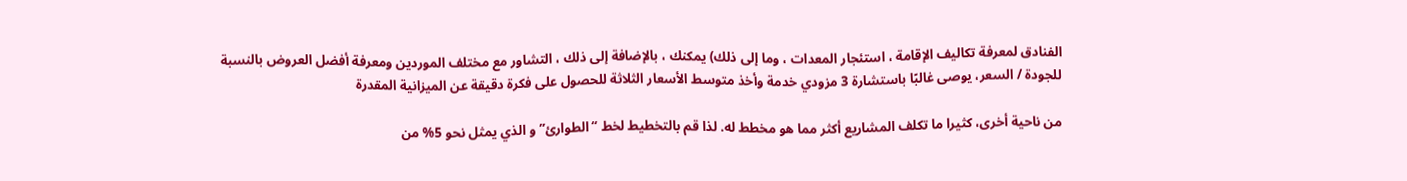الفنادق لمعرفة تكاليف الإقامة ، استئجار المعدات ، وما إلى ذلك) يمكنك ، بالإضافة إلى ذلك ، التشاور مع مختلف الموردين ومعرفة أفضل العروض بالنسبة للجودة / السعر، يوصى غالبًا باستشارة 3 مزودي خدمة وأخذ متوسط الأسعار الثلاثة للحصول على فكرة دقيقة عن الميزانية المقدرة

من ناحية أخرى، كثيرا ما تكلف المشاريع أكثر مما هو مخطط له. لذا قم بالتخطيط لخط “الطوارئ” و الذي يمثل نحو 5% من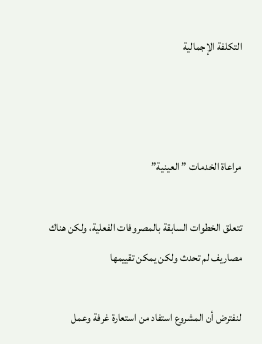التكلفة الإجمالية



مراعاة الخدمات ” العينية”

تتعلق الخطوات السابقة بالمصروفات الفعلية، ولكن هناك مصاريف لم تحدث ولكن يمكن تقييمها

لنفترض أن المشروع استفاد من استعارة غرفة وعمل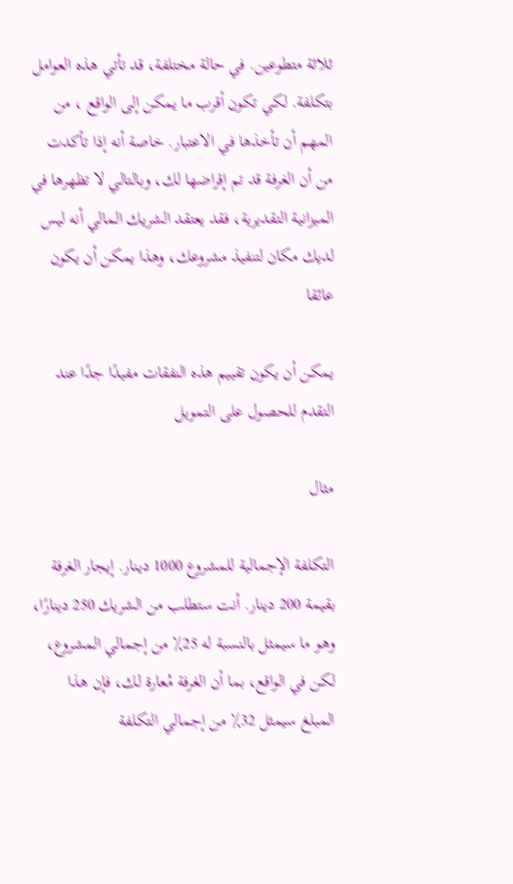ثلاثة متطوعين. في حالة مختلفة، قد تأتي هذه العوامل بتكلفة. لكي تكون أقرب ما يمكن إلى الواقع ، من المهم أن تأخذها في الاعتبار. خاصة أنه إذا تأكدت من أن الغرفة قد تم إقراضها لك، وبالتالي لا تظهرها في الميزانية التقديرية، فقد يعتقد الشريك المالي أنه ليس لديك مكان لتنفيذ مشروعك، وهذا يمكن أن يكون عائقا

يمكن أن يكون تقييم هذه النفقات مفيدًا جدًا عند التقدم للحصول على التمويل

مثال

التكلفة الإجمالية للمشروع 1000 دينار. إيجار الغرفة بقيمة 200 دينار. أنت ستطلب من الشريك 250 دينارًا، وهو ما سيمثل بالنسبة له 25٪ من إجمالي المشروع، لكن في الواقع، بما أن الغرفة مُعارة لك، فإن هذا المبلغ سيمثل 32٪ من إجمالي التكلفة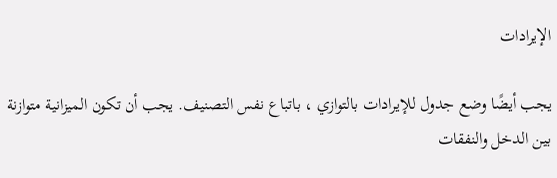الإيرادات

يجب أيضًا وضع جدول للإيرادات بالتوازي ، باتباع نفس التصنيف. يجب أن تكون الميزانية متوازنة بين الدخل والنفقات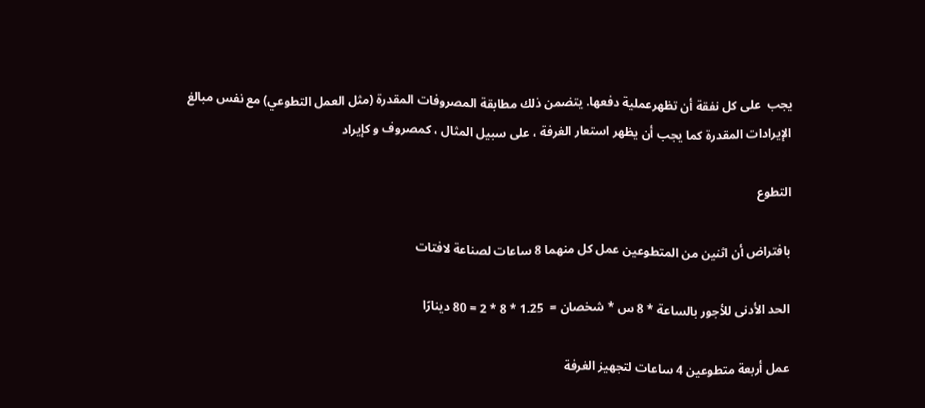يجب  على كل نفقة أن تظهرعملية دفعها. يتضمن ذلك مطابقة المصروفات المقدرة (مثل العمل التطوعي) مع نفس مبالغ الإيرادات المقدرة كما يجب أن يظهر استعار الغرفة ، على سبيل المثال ، كمصروف و كإيراد

التطوع

بافتراض أن اثنين من المتطوعين عمل كل منهما 8 ساعات لصناعة لافتات

الحد الأدنى للأجور بالساعة * 8 س * شخصان =  1.25 * 8 * 2 = 80 دينارًا

عمل أربعة متطوعين 4 ساعات لتجهيز الغرفة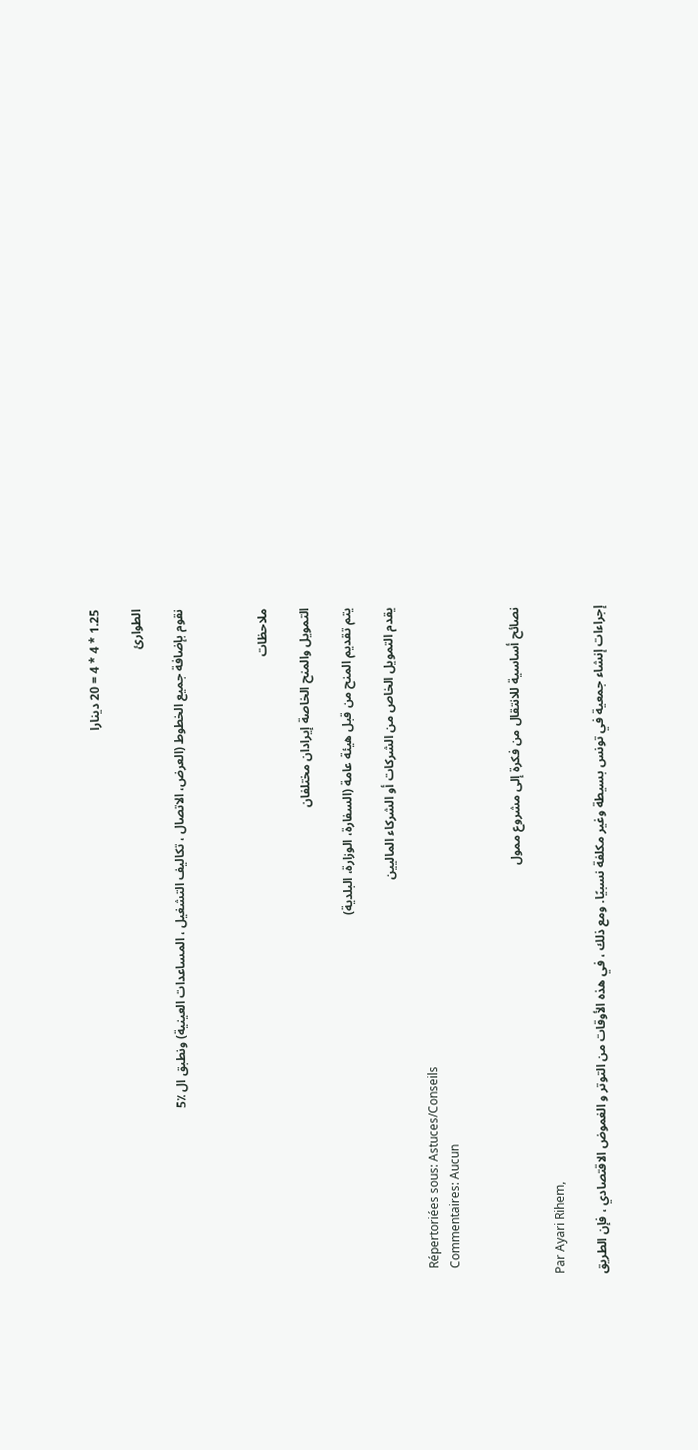1.25 * 4 * 4 = 20 دينارا

الطوارئ

نقوم بإضافة جميع الخطوط (العرض، الاتصال ، تكاليف التشغيل ، المساعدات العينية) ونطبق ال ٪5



ملاحظات

التمويل والمنح الخاصة إيرادان مختلفان

يتم تقديم المنح من قبل هيئة عامة (السفارة، الوزارة، البلدية)

يقدم التمويل الخاص من الشركات أو الشركاء الماليين

  Répertoriées sous: Astuces/Conseils
  Commentaires: Aucun


نصائح أساسية للانتقال من فكرة إلى مشروع ممول

Par Ayari Rihem,

إجراءات إنشاء جمعية في تونس بسيطة وغير مكلفة نسبيًا. ومع ذلك ، في هذه الأوقات من التوتر و الغموض الاقتصادي ، فإن الطريق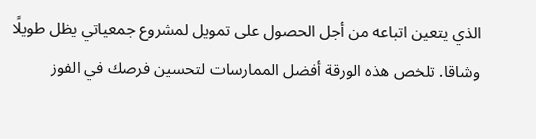الذي يتعين اتباعه من أجل الحصول على تمويل لمشروع جمعياتي يظل طويلًا وشاقا. تلخص هذه الورقة أفضل الممارسات لتحسين فرصك في الفوز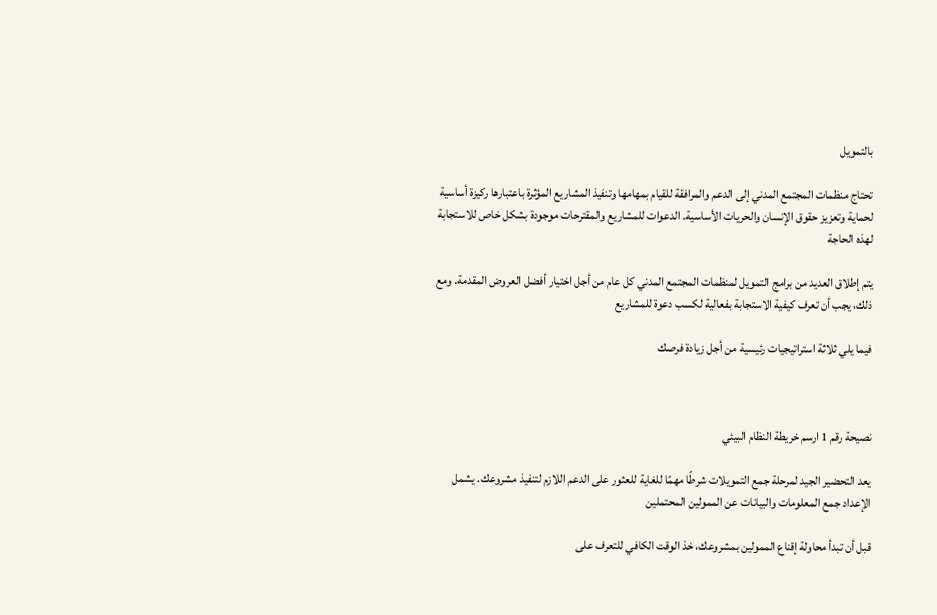بالتمويل

تحتاج منظمات المجتمع المدني إلى الدعم والمرافقة للقيام بمهامها وتنفيذ المشاريع المؤثرة باعتبارها ركيزة أساسية لحماية وتعزيز حقوق الإنسان والحريات الأساسية. الدعوات للمشاريع والمقترحات موجودة بشكل خاص للاستجابة لهذه الحاجة

يتم إطلاق العديد من برامج التمويل لمنظمات المجتمع المدني كل عام من أجل اختيار أفضل العروض المقدمة. ومع ذلك، يجب أن تعرف كيفية الاستجابة بفعالية لكسب دعوة للمشاريع

فيما يلي ثلاثة استراتيجيات رئيسية من أجل زيادة فرصك



نصيحة رقم 1 ارسم خريطة النظام البيئي

يعد التحضير الجيد لمرحلة جمع التمويلات شرطًا مهمًا للغاية للعثور على الدعم اللازم لتنفيذ مشروعك. يشمل الإعداد جمع المعلومات والبيانات عن الممولين المحتملين

قبل أن تبدأ محاولة إقناع الممولين بمشروعك، خذ الوقت الكافي للتعرف على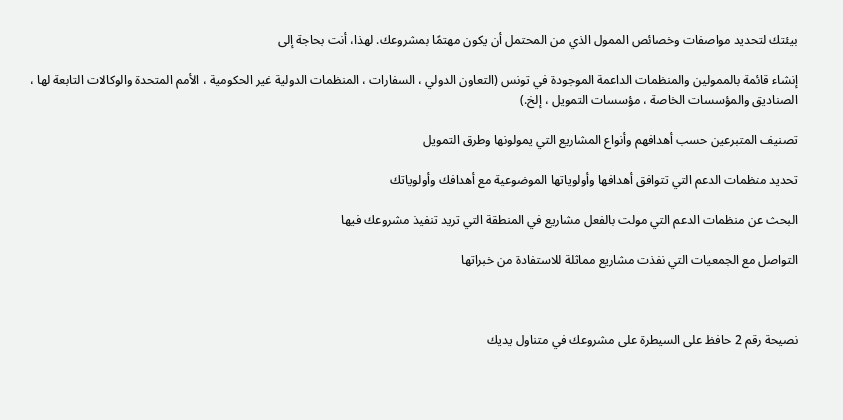بيئتك لتحديد مواصفات وخصائص الممول الذي من المحتمل أن يكون مهتمًا بمشروعك. لهذا، أنت بحاجة إلى

إنشاء قائمة بالممولين والمنظمات الداعمة الموجودة في تونس (التعاون الدولي ، السفارات ، المنظمات الدولية غير الحكومية ، الأمم المتحدة والوكالات التابعة لها ، الصناديق والمؤسسات الخاصة ، مؤسسات التمويل ، إلخ.)

تصنيف المتبرعين حسب أهدافهم وأنواع المشاريع التي يمولونها وطرق التمويل

تحديد منظمات الدعم التي تتوافق أهدافها وأولوياتها الموضوعية مع أهدافك وأولوياتك

البحث عن منظمات الدعم التي مولت بالفعل مشاريع في المنطقة التي تريد تنفيذ مشروعك فيها

التواصل مع الجمعيات التي نفذت مشاريع مماثلة للاستفادة من خبراتها



نصيحة رقم 2 حافظ على السيطرة على مشروعك في متناول يديك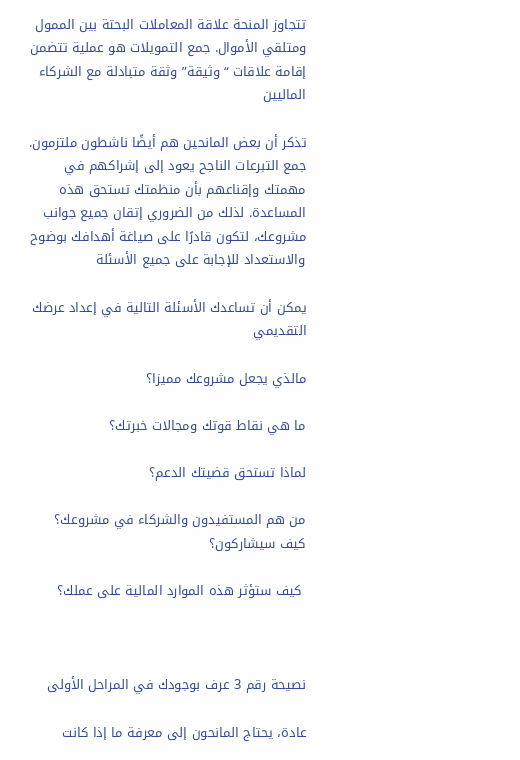تتجاوز المنحة علاقة المعاملات البحتة بين الممول ومتلقي الأموال. جمع التمويلات هو عملية تتضمن إقامة علاقات “وثيقة” وثقة متبادلة مع الشركاء الماليين

تذكر أن بعض المانحين هم أيضًا ناشطون ملتزمون. جمع التبرعات الناجح يعود إلى إشراكهم في مهمتك وإقناعهم بأن منظمتك تستحق هذه المساعدة. لذلك من الضروري إتقان جميع جوانب مشروعك، لتكون قادرًا على صياغة أهدافك بوضوح والاستعداد للإجابة على جميع الأسئلة

يمكن أن تساعدك الأسئلة التالية في إعداد عرضك التقديمي

مالذي يجعل مشروعك مميزا؟

ما هي نقاط قوتك ومجالات خبرتك؟

لماذا تستحق قضيتك الدعم؟

من هم المستفيدون والشركاء في مشروعك؟ كيف سيشاركون؟

 كيف ستؤثر هذه الموارد المالية على عملك؟



نصيحة رقم 3 عرف بوجودك في المراحل الأولى

عادة، يحتاج المانحون إلى معرفة ما إذا كانت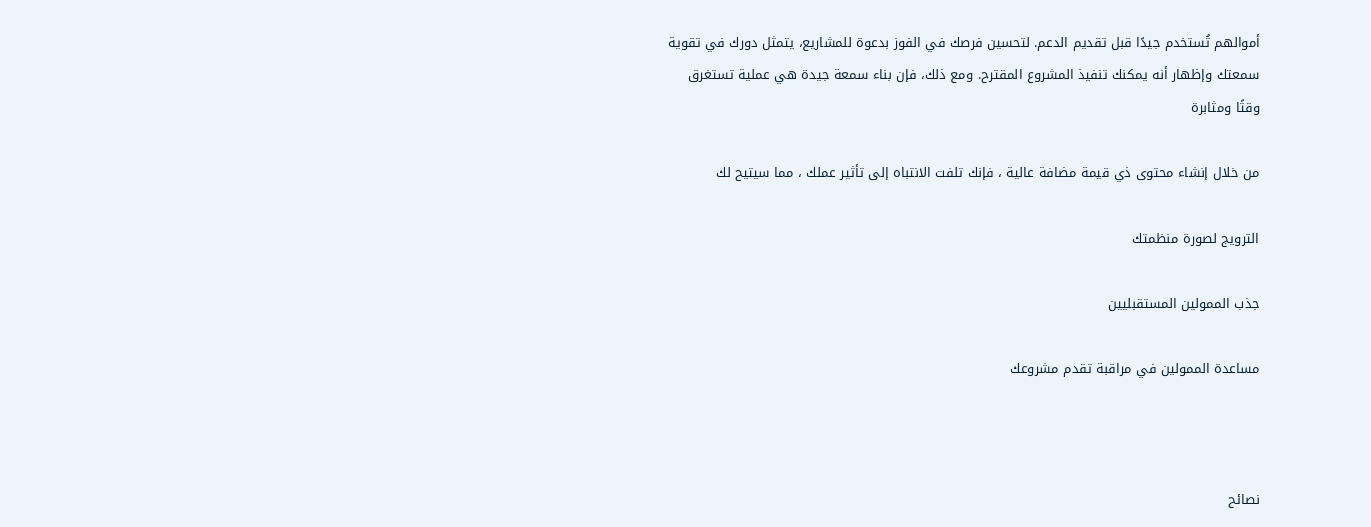أموالهم تُستخدم جيدًا قبل تقديم الدعم. لتحسين فرصك في الفوز بدعوة للمشاريع، يتمثل دورك في تقوية سمعتك وإظهار أنه يمكنك تنفيذ المشروع المقترح. ومع ذلك، فإن بناء سمعة جيدة هي عملية تستغرق وقتًا ومثابرة

من خلال إنشاء محتوى ذي قيمة مضافة عالية ، فإنك تلفت الانتباه إلى تأثير عملك ، مما سيتيح لك

الترويج لصورة منظمتك

جذب الممولين المستقبليين

مساعدة الممولين في مراقبة تقدم مشروعك



نصائح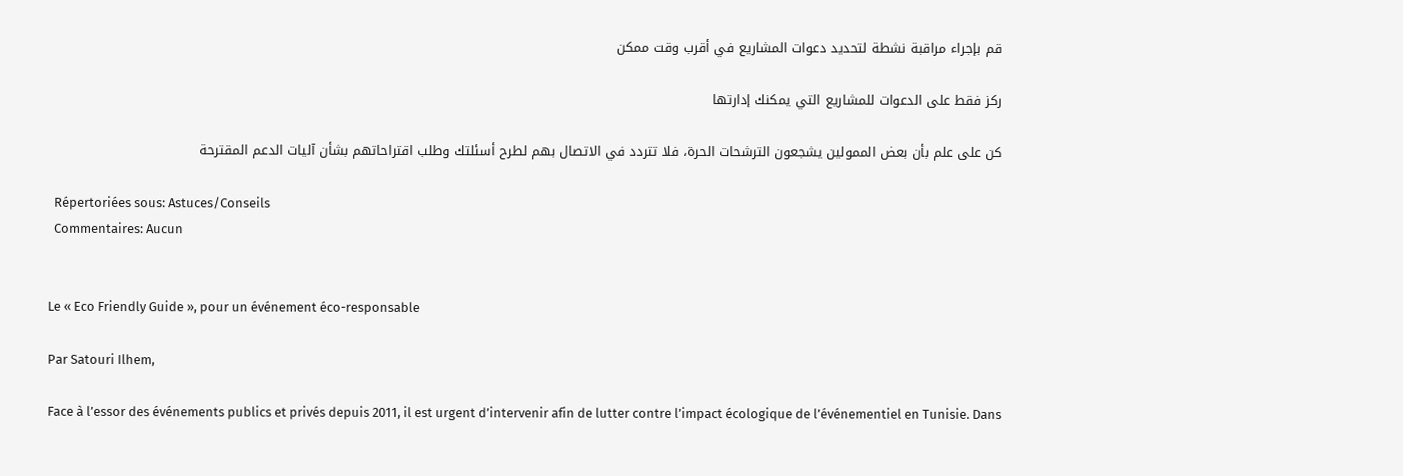قم بإجراء مراقبة نشطة لتحديد دعوات المشاريع في أقرب وقت ممكن

ركز فقط على الدعوات للمشاريع التي يمكنك إدارتها

كن على علم بأن بعض الممولين يشجعون الترشحات الحرة، فلا تتردد في الاتصال بهم لطرح أسئلتك وطلب اقتراحاتهم بشأن آليات الدعم المقترحة

  Répertoriées sous: Astuces/Conseils
  Commentaires: Aucun


Le « Eco Friendly Guide », pour un événement éco-responsable

Par Satouri Ilhem,

Face à l’essor des événements publics et privés depuis 2011, il est urgent d’intervenir afin de lutter contre l’impact écologique de l’événementiel en Tunisie. Dans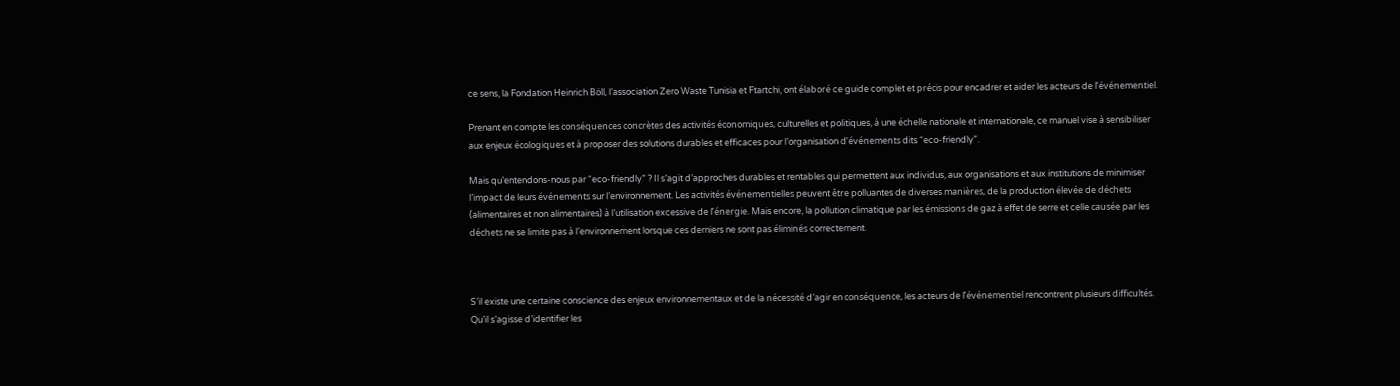ce sens, la Fondation Heinrich Böll, l’association Zero Waste Tunisia et Ftartchi, ont élaboré ce guide complet et précis pour encadrer et aider les acteurs de l’événementiel.

Prenant en compte les conséquences concrètes des activités économiques, culturelles et politiques, à une échelle nationale et internationale, ce manuel vise à sensibiliser aux enjeux écologiques et à proposer des solutions durables et efficaces pour l’organisation d’événements dits “eco-friendly”.

Mais qu’entendons-nous par “eco-friendly” ? Il s’agit d’approches durables et rentables qui permettent aux individus, aux organisations et aux institutions de minimiser l’impact de leurs événements sur l’environnement. Les activités événementielles peuvent être polluantes de diverses manières, de la production élevée de déchets (alimentaires et non alimentaires) à l’utilisation excessive de l’énergie. Mais encore, la pollution climatique par les émissions de gaz à effet de serre et celle causée par les déchets ne se limite pas à l’environnement lorsque ces derniers ne sont pas éliminés correctement.



S’il existe une certaine conscience des enjeux environnementaux et de la nécessité d’agir en conséquence, les acteurs de l’événementiel rencontrent plusieurs difficultés. Qu’il s’agisse d’identifier les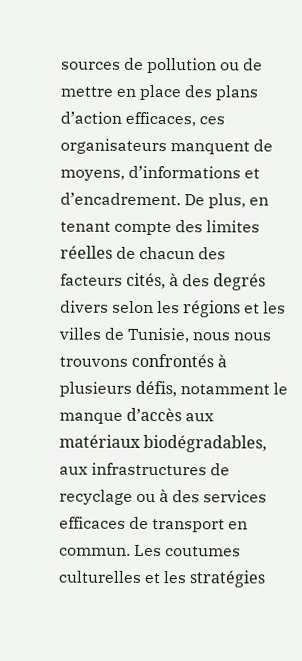sources de pollution ou de mettre en place des plans d’action efficaces, ces organisateurs manquent de moyens, d’informations et d’encadrement. De plus, en tenant compte des limites réelles de chacun des facteurs cités, à des degrés divers selon les régions et les villes de Tunisie, nous nous trouvons confrontés à plusieurs défis, notamment le manque d’accès aux matériaux biodégradables, aux infrastructures de recyclage ou à des services efficaces de transport en commun. Les coutumes culturelles et les stratégies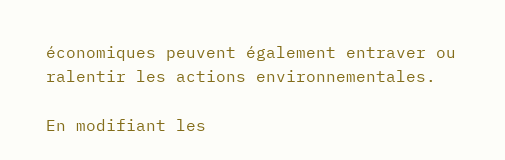économiques peuvent également entraver ou ralentir les actions environnementales.

En modifiant les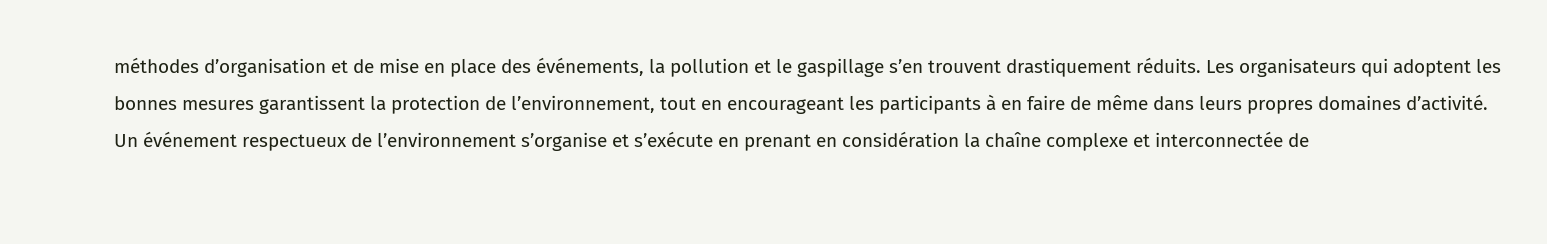méthodes d’organisation et de mise en place des événements, la pollution et le gaspillage s’en trouvent drastiquement réduits. Les organisateurs qui adoptent les bonnes mesures garantissent la protection de l’environnement, tout en encourageant les participants à en faire de même dans leurs propres domaines d’activité. Un événement respectueux de l’environnement s’organise et s’exécute en prenant en considération la chaîne complexe et interconnectée de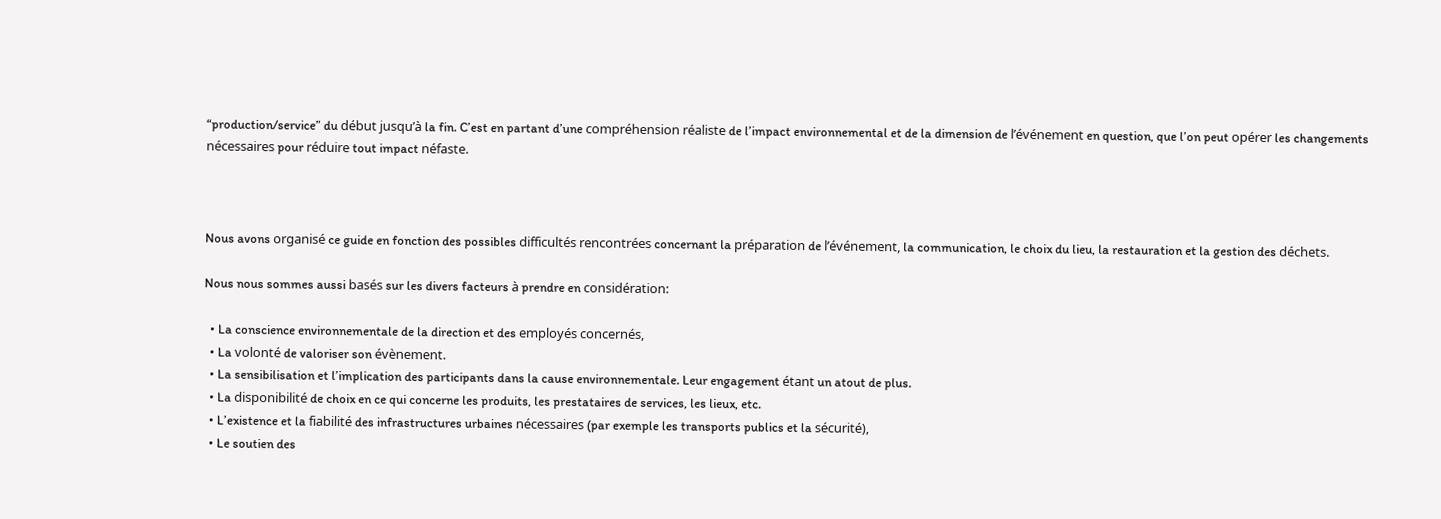“production/service” du début jusqu’à la fin. C’est en partant d’une compréhension réaliste de l’impact environnemental et de la dimension de l’événement en question, que l’on peut opérer les changements nécessaires pour réduire tout impact néfaste.



Nous avons organisé ce guide en fonction des possibles difficultés rencontrées concernant la préparation de l’événement, la communication, le choix du lieu, la restauration et la gestion des déchets.

Nous nous sommes aussi basés sur les divers facteurs à prendre en considération:

  • La conscience environnementale de la direction et des employés concernés,
  • La volonté de valoriser son évènement.
  • La sensibilisation et l’implication des participants dans la cause environnementale. Leur engagement étant un atout de plus.
  • La disponibilité de choix en ce qui concerne les produits, les prestataires de services, les lieux, etc.
  • L’existence et la fiabilité des infrastructures urbaines nécessaires (par exemple les transports publics et la sécurité),
  • Le soutien des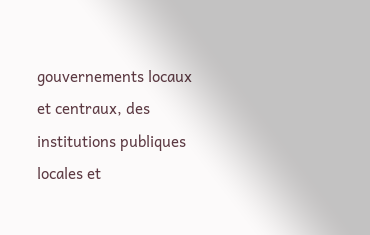gouvernements locaux et centraux, des institutions publiques locales et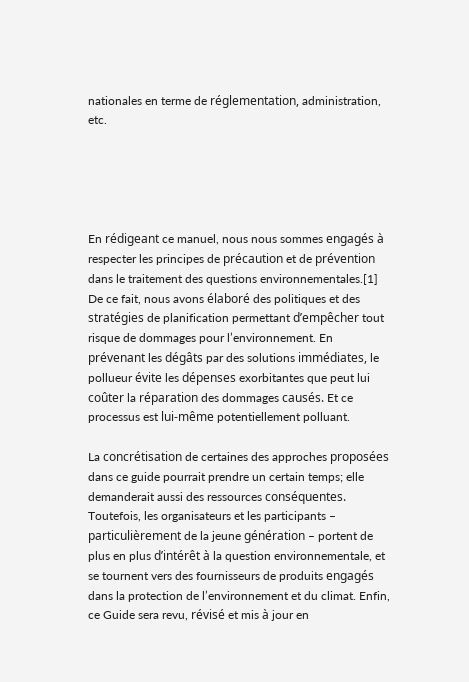nationales en terme de réglementation, administration, etc.





En rédigeant ce manuel, nous nous sommes engagés à respecter les principes de précaution et de prévention dans le traitement des questions environnementales.[1] De ce fait, nous avons élaboré des politiques et des stratégies de planification permettant d’empêcher tout risque de dommages pour l’environnement. En prévenant les dégâts par des solutions immédiates, le pollueur évite les dépenses exorbitantes que peut lui coûter la réparation des dommages causés. Et ce processus est lui-même potentiellement polluant.

La concrétisation de certaines des approches proposées dans ce guide pourrait prendre un certain temps; elle demanderait aussi des ressources conséquentes. Toutefois, les organisateurs et les participants – particulièrement de la jeune génération – portent de plus en plus d’intérêt à la question environnementale, et se tournent vers des fournisseurs de produits engagés dans la protection de l’environnement et du climat. Enfin, ce Guide sera revu, révisé et mis à jour en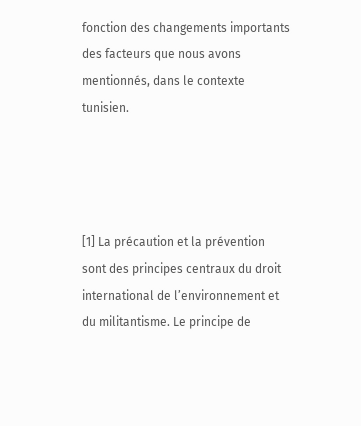fonction des changements importants des facteurs que nous avons mentionnés, dans le contexte tunisien.




[1] La précaution et la prévention sont des principes centraux du droit international de l’environnement et du militantisme. Le principe de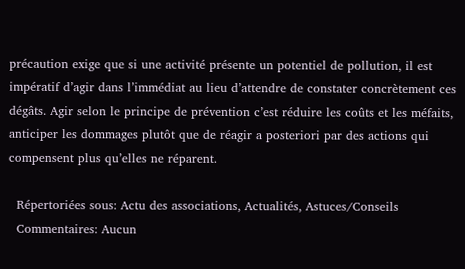précaution exige que si une activité présente un potentiel de pollution, il est impératif d’agir dans l’immédiat au lieu d’attendre de constater concrètement ces dégâts. Agir selon le principe de prévention c’est réduire les coûts et les méfaits, anticiper les dommages plutôt que de réagir a posteriori par des actions qui compensent plus qu’elles ne réparent.

  Répertoriées sous: Actu des associations, Actualités, Astuces/Conseils
  Commentaires: Aucun